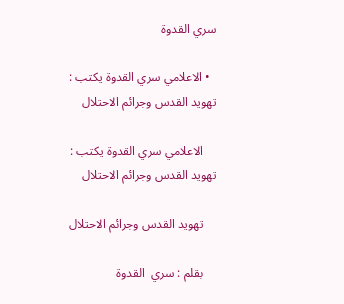سري القدوة

  • الاعلامي سري القدوة يكتب : تهويد القدس وجرائم الاحتلال

    الاعلامي سري القدوة يكتب : تهويد القدس وجرائم الاحتلال

    تهويد القدس وجرائم الاحتلال

    بقلم : سري  القدوة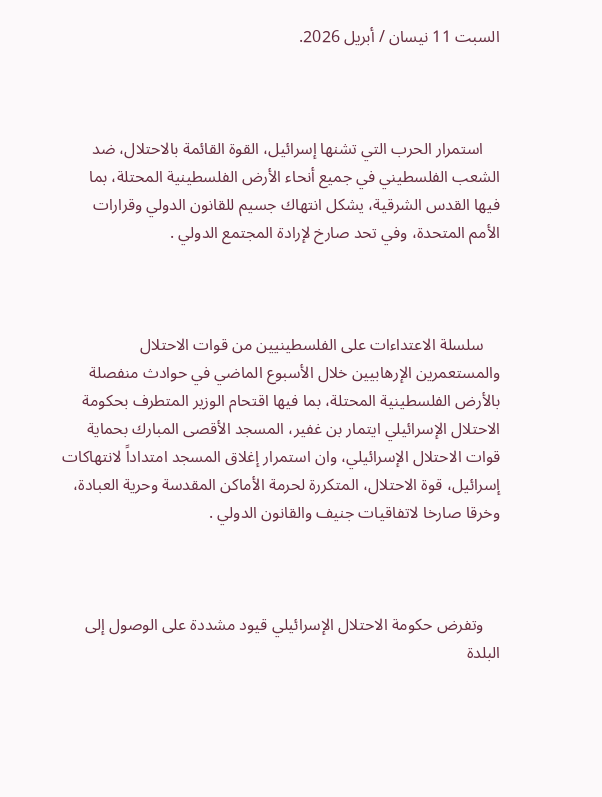السبت 11 نيسان / أبريل 2026.



    استمرار الحرب التي تشنها إسرائيل، القوة القائمة بالاحتلال، ضد الشعب الفلسطيني في جميع أنحاء الأرض الفلسطينية المحتلة، بما فيها القدس الشرقية، يشكل انتهاك جسيم للقانون الدولي وقرارات الأمم المتحدة، وفي تحد صارخ لإرادة المجتمع الدولي .



    سلسلة الاعتداءات على الفلسطينيين من قوات الاحتلال والمستعمرين الإرهابيين خلال الأسبوع الماضي في حوادث منفصلة بالأرض الفلسطينية المحتلة، بما فيها اقتحام الوزير المتطرف بحكومة الاحتلال الإسرائيلي ايتمار بن غفير، المسجد الأقصى المبارك بحماية قوات الاحتلال الإسرائيلي، وان استمرار إغلاق المسجد امتداداً لانتهاكات إسرائيل، قوة الاحتلال، المتكررة لحرمة الأماكن المقدسة وحرية العبادة، وخرقا صارخا لاتفاقيات جنيف والقانون الدولي .



    وتفرض حكومة الاحتلال الإسرائيلي قيود مشددة على الوصول إلى البلدة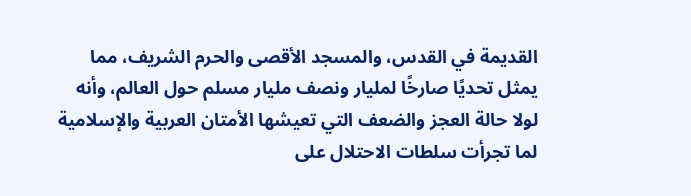القديمة في القدس، والمسجد الأقصى والحرم الشريف، مما يمثل تحديًا صارخًا لمليار ونصف مليار مسلم حول العالم، وأنه لولا حالة العجز والضعف التي تعيشها الأمتان العربية والإسلامية لما تجرأت سلطات الاحتلال على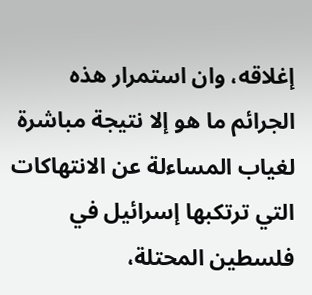إغلاقه، وان استمرار هذه الجرائم ما هو إلا نتيجة مباشرة لغياب المساءلة عن الانتهاكات التي ترتكبها إسرائيل في فلسطين المحتلة،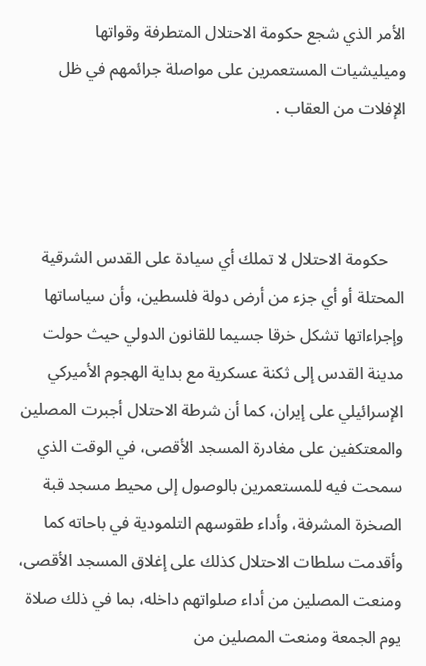الأمر الذي شجع حكومة الاحتلال المتطرفة وقواتها وميليشيات المستعمرين على مواصلة جرائمهم في ظل الإفلات من العقاب .



    حكومة الاحتلال لا تملك أي سيادة على القدس الشرقية المحتلة أو أي جزء من أرض دولة فلسطين، وأن سياساتها وإجراءاتها تشكل خرقا جسيما للقانون الدولي حيث حولت مدينة القدس إلى ثكنة عسكرية مع بداية الهجوم الأميركي الإسرائيلي على إيران، كما أن شرطة الاحتلال أجبرت المصلين والمعتكفين على مغادرة المسجد الأقصى، في الوقت الذي سمحت فيه للمستعمرين بالوصول إلى محيط مسجد قبة الصخرة المشرفة، وأداء طقوسهم التلمودية في باحاته كما وأقدمت سلطات الاحتلال كذلك على إغلاق المسجد الأقصى، ومنعت المصلين من أداء صلواتهم داخله، بما في ذلك صلاة يوم الجمعة ومنعت المصلين من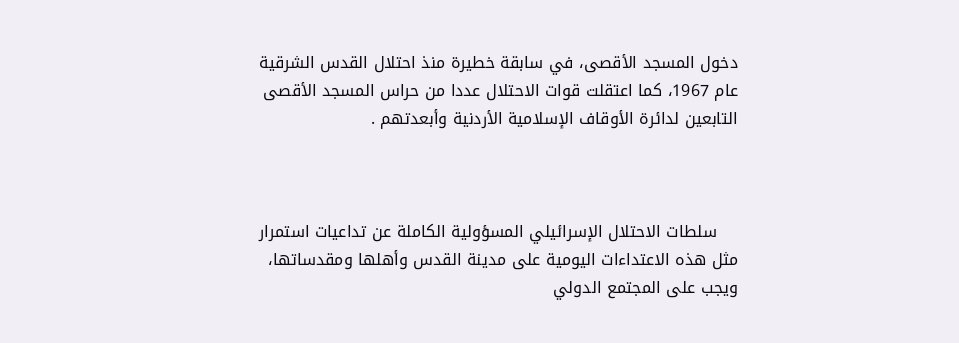دخول المسجد الأقصى، في سابقة خطيرة منذ احتلال القدس الشرقية عام 1967، كما اعتقلت قوات الاحتلال عددا من حراس المسجد الأقصى التابعين لدائرة الأوقاف الإسلامية الأردنية وأبعدتهم .



    سلطات الاحتلال الإسرائيلي المسؤولية الكاملة عن تداعيات استمرار مثل هذه الاعتداءات اليومية على مدينة القدس وأهلها ومقدساتها، ويجب على المجتمع الدولي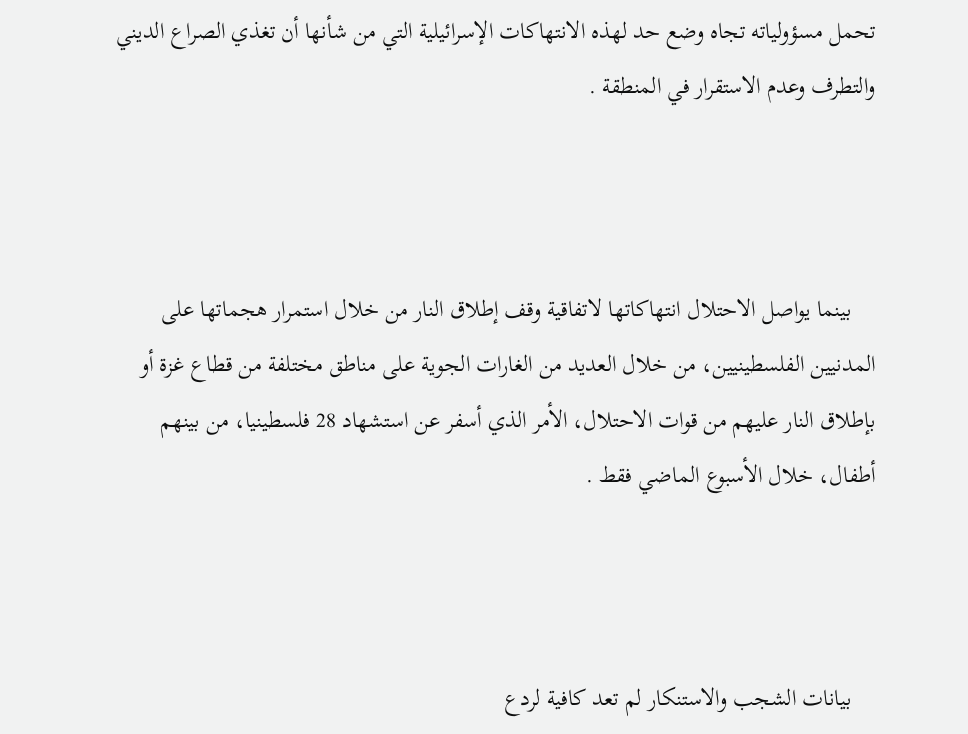تحمل مسؤولياته تجاه وضع حد لهذه الانتهاكات الإسرائيلية التي من شأنها أن تغذي الصراع الديني والتطرف وعدم الاستقرار في المنطقة .



    بينما يواصل الاحتلال انتهاكاتها لاتفاقية وقف إطلاق النار من خلال استمرار هجماتها على المدنيين الفلسطينيين، من خلال العديد من الغارات الجوية على مناطق مختلفة من قطاع غزة أو بإطلاق النار عليهم من قوات الاحتلال، الأمر الذي أسفر عن استشهاد 28 فلسطينيا، من بينهم أطفال، خلال الأسبوع الماضي فقط .



    بيانات الشجب والاستنكار لم تعد كافية لردع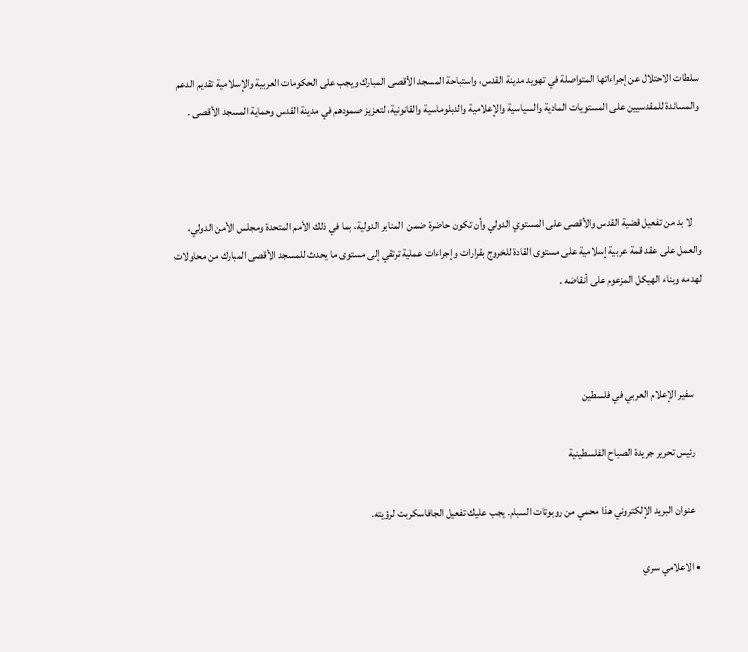سلطات الاحتلال عن إجراءاتها المتواصلة في تهويد مدينة القدس، واستباحة المسجد الأقصى المبارك ويجب على الحكومات العربية والإسلامية تقديم الدعم والمساندة للمقدسيين على المستويات المادية والسياسية والإعلامية والدبلوماسية والقانونية، لتعزيز صمودهم في مدينة القدس وحماية المسجد الأقصى .



    لا بد من تفعيل قضية القدس والأقصى على المستوي الدولي وأن تكون حاضرة ضمن  المنابر الدولية، بما في ذلك الأمم المتحدة ومجلس الأمن الدولي، والعمل على عقد قمة عربية إسلامية على مستوى القادة للخروج بقرارات وإجراءات عملية ترتقي إلى مستوى ما يحدث للمسجد الأقصى المبارك من محاولات لهدمه وبناء الهيكل المزعوم على أنقاضه .



    سفير الإعلام العربي في فلسطين

    رئيس تحرير جريدة الصباح الفلسطينية

    عنوان البريد الإلكتروني هذا محمي من روبوتات السبام. يجب عليك تفعيل الجافاسكربت لرؤيته.

  • الاعلامي سري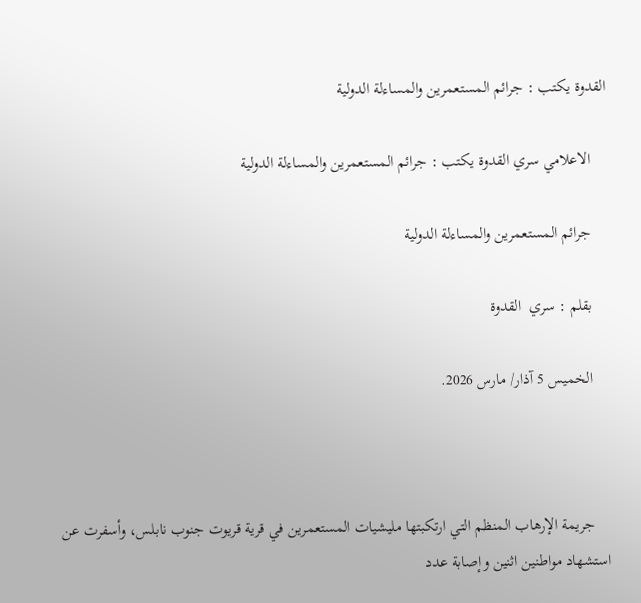القدوة يكتب : جرائم المستعمرين والمساءلة الدولية

    الاعلامي سري القدوة يكتب : جرائم المستعمرين والمساءلة الدولية

    جرائم المستعمرين والمساءلة الدولية

    بقلم : سري  القدوة

    الخميس 5 آذار/ مارس 2026.



    جريمة الإرهاب المنظم التي ارتكبتها مليشيات المستعمرين في قرية قريوت جنوب نابلس، وأسفرت عن استشهاد مواطنين اثنين وإصابة عدد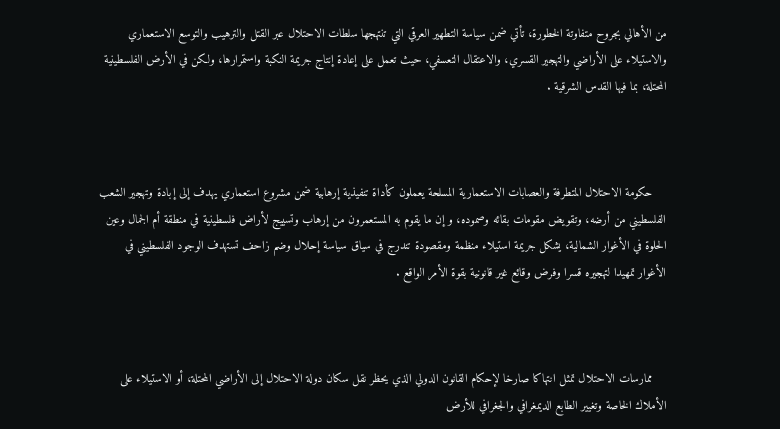من الأهالي بجروح متفاوتة الخطورة، تأتي ضمن سياسة التطهير العرقي التي تنتهجها سلطات الاحتلال عبر القتل والترهيب والتوسع الاستعماري والاستيلاء على الأراضي والتهجير القسري، والاعتقال التعسفي، حيث تعمل على إعادة إنتاج جريمة النكبة واستمرارها، ولكن في الأرض الفلسطينية المحتلة، بما فيها القدس الشرقية .



    حكومة الاحتلال المتطرفة والعصابات الاستعمارية المسلحة يعملون كأداة تنفيذية إرهابية ضمن مشروع استعماري يهدف إلى إبادة وتهجير الشعب الفلسطيني من أرضه، وتقويض مقومات بقائه وصموده، و إن ما يقوم به المستعمرون من إرهاب وتسييج لأراض فلسطينية في منطقة أم الجمال وعين الحلوة في الأغوار الشمالية، يشكل جريمة استيلاء منظمة ومقصودة تندرج في سياق سياسة إحلال وضم زاحف تستهدف الوجود الفلسطيني في الأغوار تمهيدا لتهجيره قسرا وفرض وقائع غير قانونية بقوة الأمر الواقع .



    ممارسات الاحتلال تمثل انتهاكا صارخا لإحكام القانون الدولي الذي يحظر نقل سكان دولة الاحتلال إلى الأراضي المحتلة، أو الاستيلاء على الأملاك الخاصة وتغيير الطابع الديمغرافي والجغرافي للأرض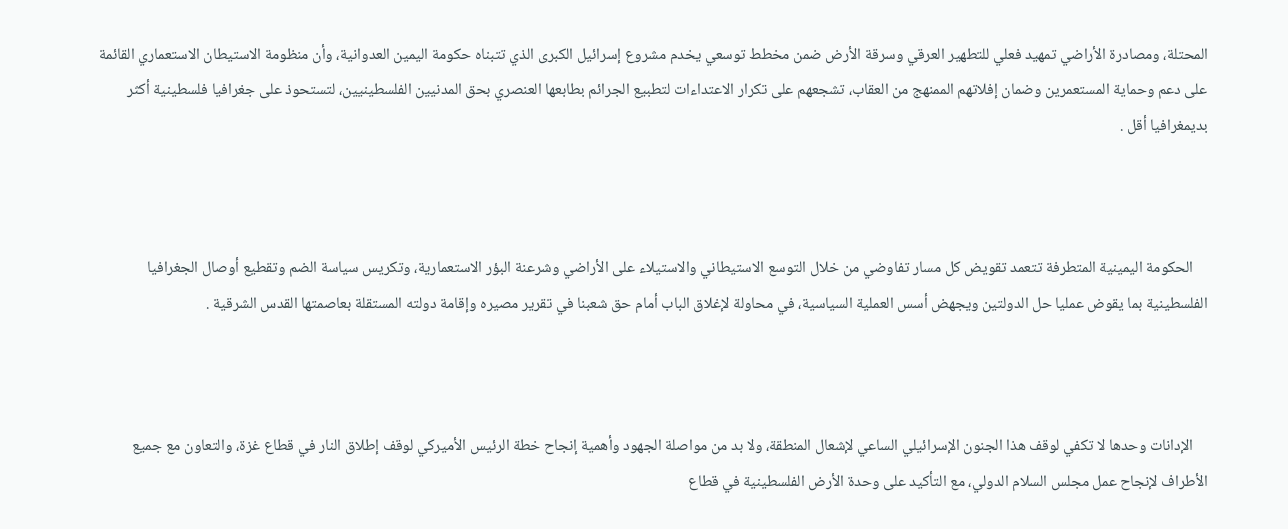المحتلة، ومصادرة الأراضي تمهيد فعلي للتطهير العرقي وسرقة الأرض ضمن مخطط توسعي يخدم مشروع إسرائيل الكبرى الذي تتبناه حكومة اليمين العدوانية، وأن منظومة الاستيطان الاستعماري القائمة على دعم وحماية المستعمرين وضمان إفلاتهم الممنهج من العقاب، تشجعهم على تكرار الاعتداءات لتطبيع الجرائم بطابعها العنصري بحق المدنيين الفلسطينيين، لتستحوذ على جغرافيا فلسطينية أكثر بديمغرافيا أقل .



    الحكومة اليمينية المتطرفة تتعمد تقويض كل مسار تفاوضي من خلال التوسع الاستيطاني والاستيلاء على الأراضي وشرعنة البؤر الاستعمارية، وتكريس سياسة الضم وتقطيع أوصال الجغرافيا الفلسطينية بما يقوض عمليا حل الدولتين ويجهض أسس العملية السياسية، في محاولة لإغلاق الباب أمام حق شعبنا في تقرير مصيره وإقامة دولته المستقلة بعاصمتها القدس الشرقية .



    الإدانات وحدها لا تكفي لوقف هذا الجنون الإسرائيلي الساعي لإشعال المنطقة، ولا بد من مواصلة الجهود وأهمية إنجاح خطة الرئيس الأميركي لوقف إطلاق النار في قطاع غزة، والتعاون مع جميع الأطراف لإنجاح عمل مجلس السلام الدولي، مع التأكيد على وحدة الأرض الفلسطينية في قطاع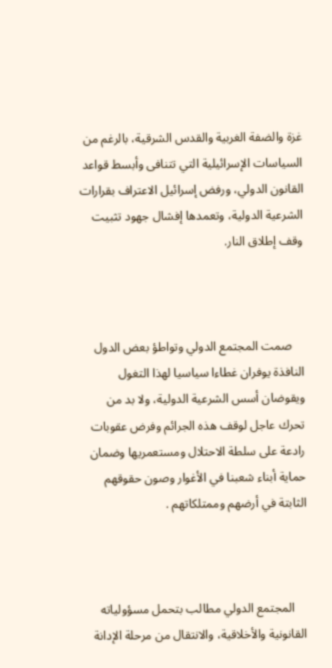غزة والضفة الغربية والقدس الشرقية، بالرغم من السياسات الإسرائيلية التي تتنافى وأبسط قواعد القانون الدولي، ورفض إسرائيل الاعتراف بقرارات الشرعية الدولية، وتعمدها إفشال جهود تثبيت وقف إطلاق النار.



    صمت المجتمع الدولي وتواطؤ بعض الدول النافذة يوفران غطاءا سياسيا لهذا التغول ويقوضان أسس الشرعية الدولية، ولا بد من تحرك عاجل لوقف هذه الجرائم وفرض عقوبات رادعة على سلطة الاحتلال ومستعمريها وضمان حماية أبناء شعبنا في الأغوار وصون حقوقهم الثابتة في أرضهم وممتلكاتهم .



    المجتمع الدولي مطالب بتحمل مسؤولياته القانونية والأخلاقية، والانتقال من مرحلة الإدانة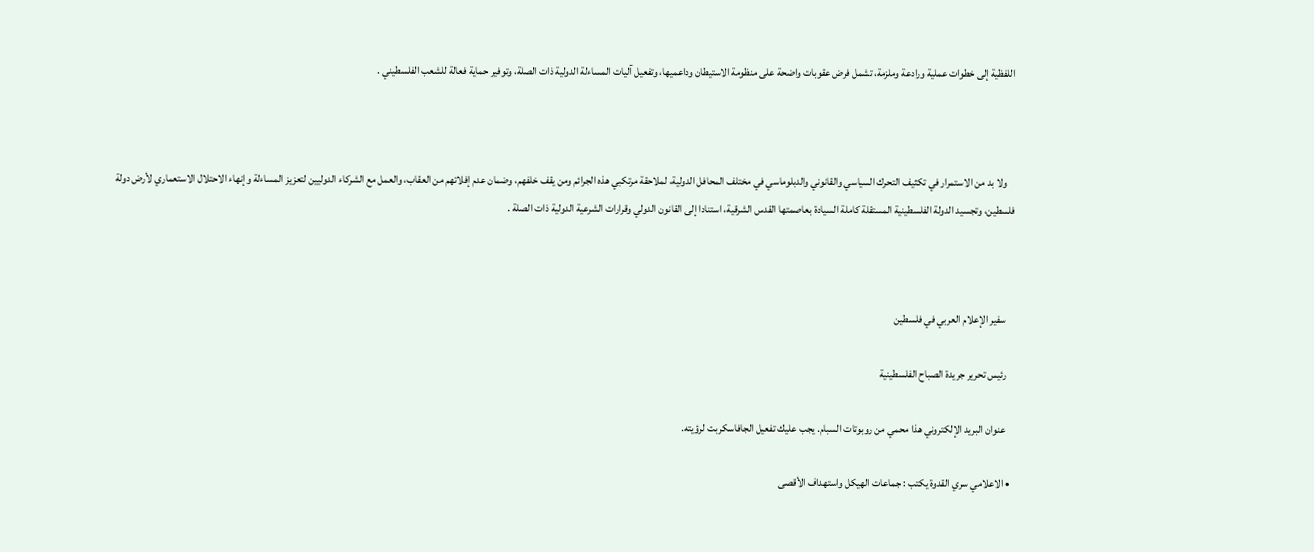اللفظية إلى خطوات عملية ورادعة وملزمة، تشمل فرض عقوبات واضحة على منظومة الاستيطان وداعميها، وتفعيل آليات المساءلة الدولية ذات الصلة، وتوفير حماية فعالة للشعب الفلسطيني .



    ولا بد من الاستمرار في تكثيف التحرك السياسي والقانوني والدبلوماسي في مختلف المحافل الدولية، لملاحقة مرتكبي هذه الجرائم ومن يقف خلفهم، وضمان عدم إفلاتهم من العقاب، والعمل مع الشركاء الدوليين لتعزيز المساءلة وإنهاء الاحتلال الاستعماري لأرض دولة فلسطين، وتجسيد الدولة الفلسطينية المستقلة كاملة السيادة بعاصمتها القدس الشرقية، استنادا إلى القانون الدولي وقرارات الشرعية الدولية ذات الصلة .



    سفير الإعلام العربي في فلسطين

    رئيس تحرير جريدة الصباح الفلسطينية

    عنوان البريد الإلكتروني هذا محمي من روبوتات السبام. يجب عليك تفعيل الجافاسكربت لرؤيته.

  • الاعلامي سري القدوة يكتب : جماعات الهيكل واستهداف الأقصى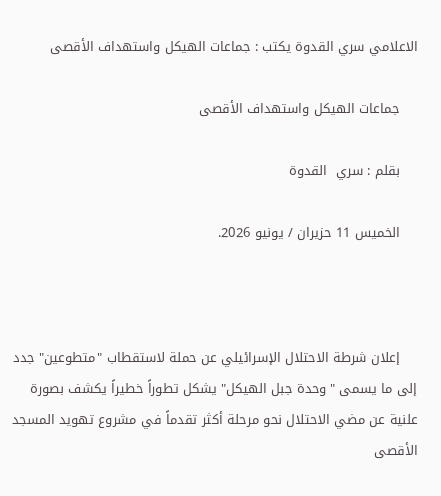الاعلامي سري القدوة يكتب : جماعات الهيكل واستهداف الأقصى

    جماعات الهيكل واستهداف الأقصى

    بقلم : سري  القدوة

    الخميس 11 حزيران / يونيو 2026.



    إعلان شرطة الاحتلال الإسرائيلي عن حملة لاستقطاب "متطوعين" جدد إلى ما يسمى "وحدة جبل الهيكل" يشكل تطوراً خطيراً يكشف بصورة علنية عن مضي الاحتلال نحو مرحلة أكثر تقدماً في مشروع تهويد المسجد الأقصى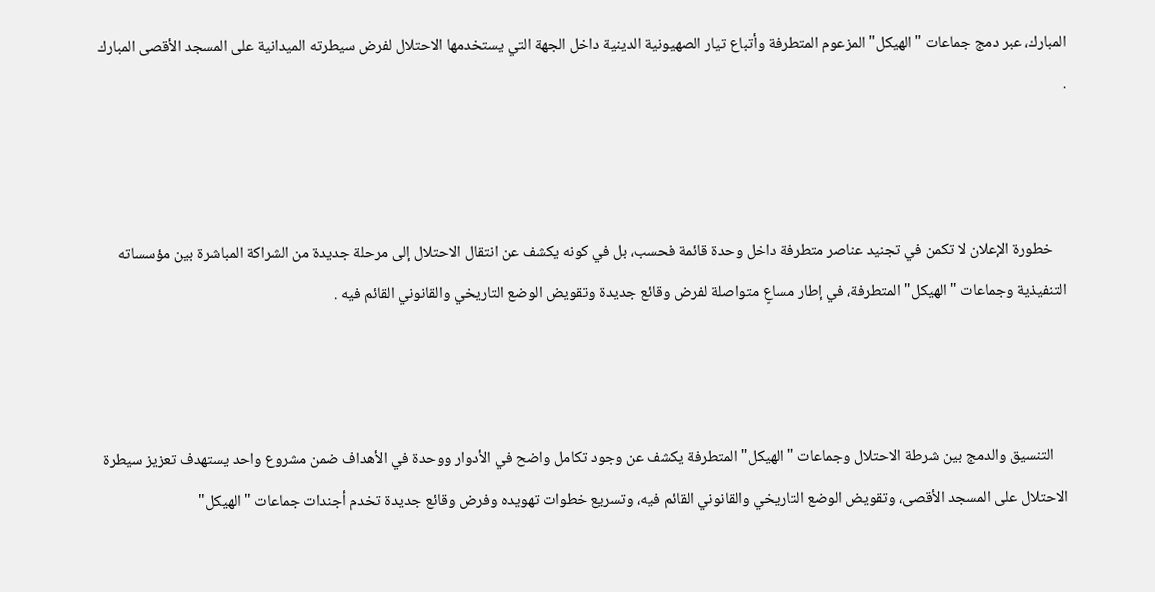المبارك، عبر دمج جماعات "الهيكل" المزعوم المتطرفة وأتباع تيار الصهيونية الدينية داخل الجهة التي يستخدمها الاحتلال لفرض سيطرته الميدانية على المسجد الأقصى المبارك .



    خطورة الإعلان لا تكمن في تجنيد عناصر متطرفة داخل وحدة قائمة فحسب، بل في كونه يكشف عن انتقال الاحتلال إلى مرحلة جديدة من الشراكة المباشرة بين مؤسساته التنفيذية وجماعات "الهيكل" المتطرفة، في إطار مساعٍ متواصلة لفرض وقائع جديدة وتقويض الوضع التاريخي والقانوني القائم فيه .



    التنسيق والدمج بين شرطة الاحتلال وجماعات "الهيكل" المتطرفة يكشف عن وجود تكامل واضح في الأدوار ووحدة في الأهداف ضمن مشروع واحد يستهدف تعزيز سيطرة الاحتلال على المسجد الأقصى، وتقويض الوضع التاريخي والقانوني القائم فيه، وتسريع خطوات تهويده وفرض وقائع جديدة تخدم أجندات جماعات "الهيكل"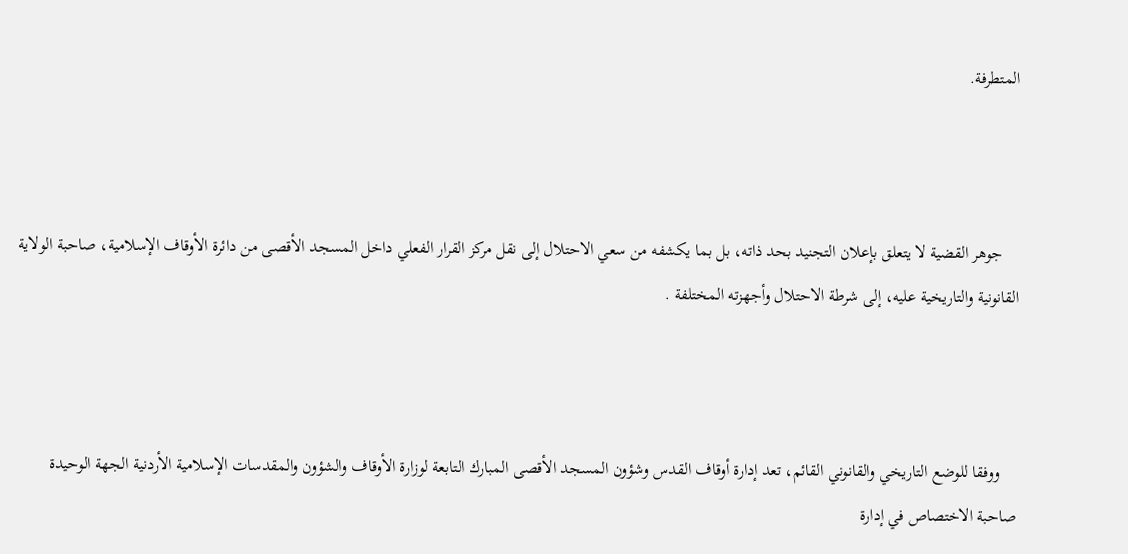المتطرفة.



    جوهر القضية لا يتعلق بإعلان التجنيد بحد ذاته، بل بما يكشفه من سعي الاحتلال إلى نقل مركز القرار الفعلي داخل المسجد الأقصى من دائرة الأوقاف الإسلامية، صاحبة الولاية القانونية والتاريخية عليه، إلى شرطة الاحتلال وأجهزته المختلفة .



    ووفقا للوضع التاريخي والقانوني القائم، تعد إدارة أوقاف القدس وشؤون المسجد الأقصى المبارك التابعة لوزارة الأوقاف والشؤون والمقدسات الإسلامية الأردنية الجهة الوحيدة صاحبة الاختصاص في إدارة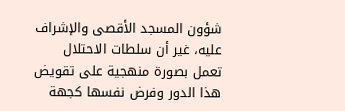شؤون المسجد الأقصى والإشراف عليه، غير أن سلطات الاحتلال تعمل بصورة منهجية على تقويض هذا الدور وفرض نفسها كجهة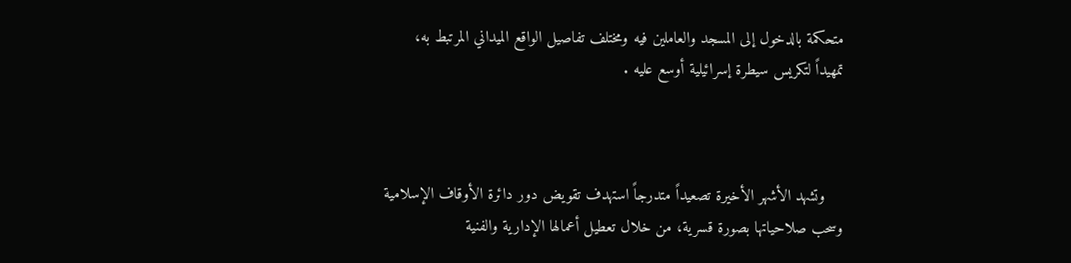متحكمة بالدخول إلى المسجد والعاملين فيه ومختلف تفاصيل الواقع الميداني المرتبط به، تمهيداً لتكريس سيطرة إسرائيلية أوسع عليه .



    وتشهد الأشهر الأخيرة تصعيداً متدرجاً استهدف تقويض دور دائرة الأوقاف الإسلامية وسحب صلاحياتها بصورة قسرية، من خلال تعطيل أعمالها الإدارية والفنية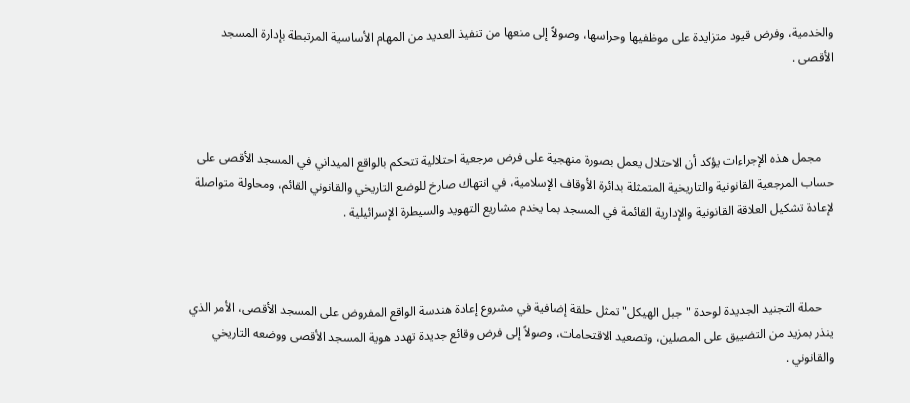والخدمية، وفرض قيود متزايدة على موظفيها وحراسها، وصولاً إلى منعها من تنفيذ العديد من المهام الأساسية المرتبطة بإدارة المسجد الأقصى .



    مجمل هذه الإجراءات يؤكد أن الاحتلال يعمل بصورة منهجية على فرض مرجعية احتلالية تتحكم بالواقع الميداني في المسجد الأقصى على حساب المرجعية القانونية والتاريخية المتمثلة بدائرة الأوقاف الإسلامية، في انتهاك صارخ للوضع التاريخي والقانوني القائم، ومحاولة متواصلة لإعادة تشكيل العلاقة القانونية والإدارية القائمة في المسجد بما يخدم مشاريع التهويد والسيطرة الإسرائيلية .



    حملة التجنيد الجديدة لوحدة "جبل الهيكل" تمثل حلقة إضافية في مشروع إعادة هندسة الواقع المفروض على المسجد الأقصى، الأمر الذي ينذر بمزيد من التضييق على المصلين، وتصعيد الاقتحامات، وصولاً إلى فرض وقائع جديدة تهدد هوية المسجد الأقصى ووضعه التاريخي والقانوني .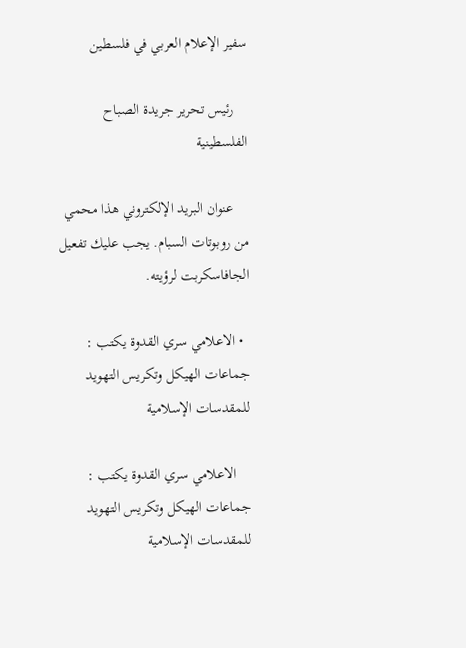سفير الإعلام العربي في فلسطين

    رئيس تحرير جريدة الصباح الفلسطينية

    عنوان البريد الإلكتروني هذا محمي من روبوتات السبام. يجب عليك تفعيل الجافاسكربت لرؤيته.

  • الاعلامي سري القدوة يكتب : جماعات الهيكل وتكريس التهويد للمقدسات الإسلامية

    الاعلامي سري القدوة يكتب : جماعات الهيكل وتكريس التهويد للمقدسات الإسلامية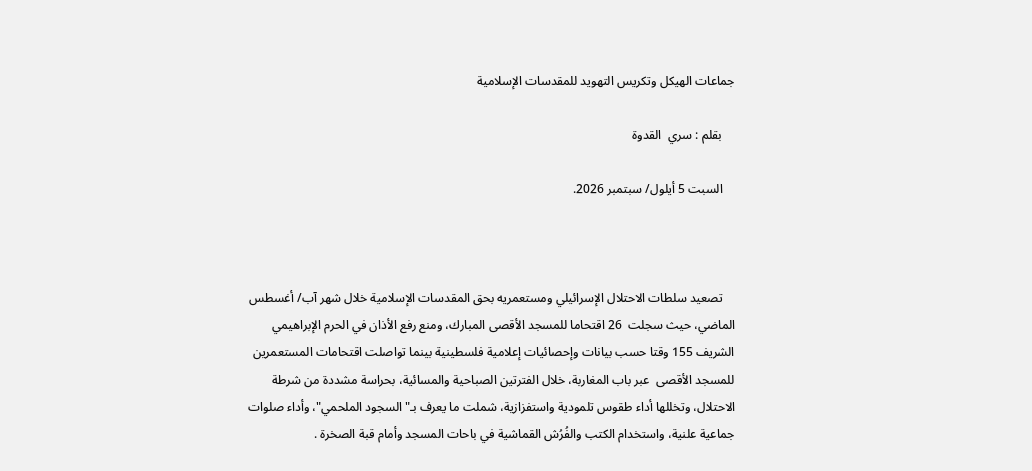جماعات الهيكل وتكريس التهويد للمقدسات الإسلامية

    بقلم : سري  القدوة

    السبت 5 أيلول/ سبتمبر 2026.



    تصعيد سلطات الاحتلال الإسرائيلي ومستعمريه بحق المقدسات الإسلامية خلال شهر آب/ أغسطس الماضي، حيث سجلت  26 اقتحاما للمسجد الأقصى المبارك، ومنع رفع الأذان في الحرم الإبراهيمي الشريف 155 وقتا حسب بيانات وإحصائيات إعلامية فلسطينية بينما تواصلت اقتحامات المستعمرين للمسجد الأقصى  عبر باب المغاربة، خلال الفترتين الصباحية والمسائية، بحراسة مشددة من شرطة الاحتلال، وتخللها أداء طقوس تلمودية واستفزازية، شملت ما يعرف بـ"السجود الملحمي"، وأداء صلوات جماعية علنية، واستخدام الكتب والفُرُش القماشية في باحات المسجد وأمام قبة الصخرة .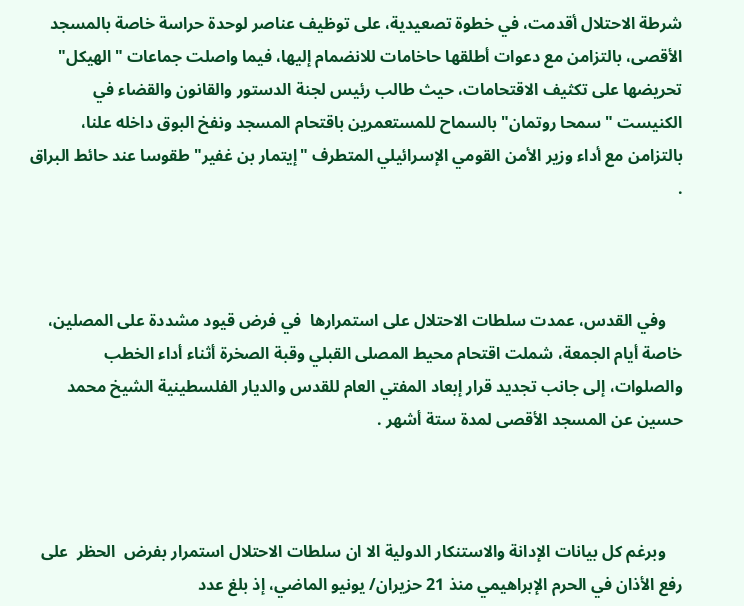شرطة الاحتلال أقدمت، في خطوة تصعيدية، على توظيف عناصر لوحدة حراسة خاصة بالمسجد الأقصى، بالتزامن مع دعوات أطلقها حاخامات للانضمام إليها، فيما واصلت جماعات "الهيكل" تحريضها على تكثيف الاقتحامات، حيث طالب رئيس لجنة الدستور والقانون والقضاء في الكنيست "سمحا روتمان" بالسماح للمستعمرين باقتحام المسجد ونفخ البوق داخله علنا، بالتزامن مع أداء وزير الأمن القومي الإسرائيلي المتطرف "إيتمار بن غفير" طقوسا عند حائط البراق .



    وفي القدس، عمدت سلطات الاحتلال على استمرارها  في فرض قيود مشددة على المصلين، خاصة أيام الجمعة، شملت اقتحام محيط المصلى القبلي وقبة الصخرة أثناء أداء الخطب والصلوات، إلى جانب تجديد قرار إبعاد المفتي العام للقدس والديار الفلسطينية الشيخ محمد حسين عن المسجد الأقصى لمدة ستة أشهر .



    وبرغم كل بيانات الإدانة والاستنكار الدولية الا ان سلطات الاحتلال استمرار بفرض  الحظر  على رفع الأذان في الحرم الإبراهيمي منذ 21 حزيران/ يونيو الماضي، إذ بلغ عدد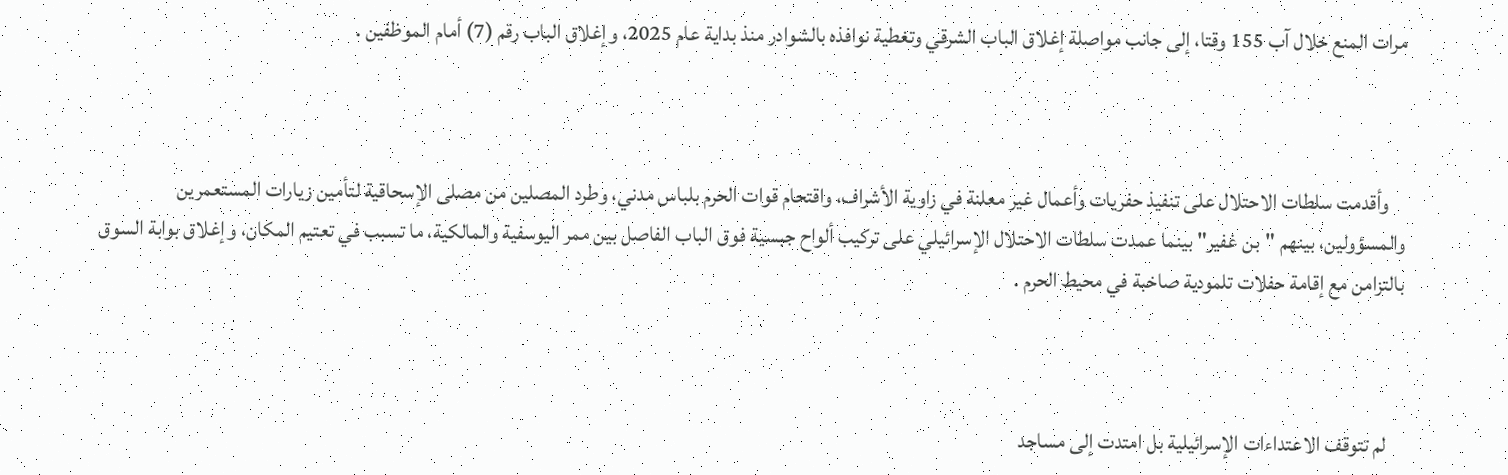مرات المنع خلال آب 155 وقتا، إلى جانب مواصلة إغلاق الباب الشرقي وتغطية نوافذه بالشوادر منذ بداية عام 2025، وإغلاق الباب رقم (7) أمام الموظفين .



    وأقدمت سلطات الاحتلال على تنفيذ حفريات وأعمال غير معلنة في زاوية الأشراف، واقتحام قوات الحرم بلباس مدني، وطرد المصلين من مصلى الإسحاقية لتأمين زيارات المستعمرين والمسؤولين، بينهم "بن غفير" بينما عمدت سلطات الاحتلال الإسرائيلي على تركيب ألواح جبسية فوق الباب الفاصل بين ممر اليوسفية والمالكية، ما تسبب في تعتيم المكان، وإغلاق بوابة السوق بالتزامن مع إقامة حفلات تلمودية صاخبة في محيط الحرم .



    لم تتوقف الاعتداءات الإسرائيلية بل امتدت إلى مساجد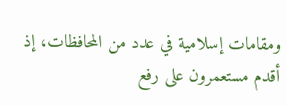ومقامات إسلامية في عدد من المحافظات، إذ أقدم مستعمرون على رفع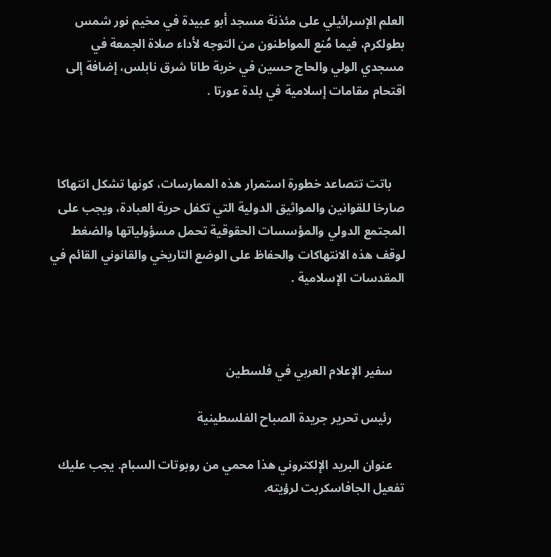العلم الإسرائيلي على مئذنة مسجد أبو عبيدة في مخيم نور شمس بطولكرم، فيما مُنع المواطنون من التوجه لأداء صلاة الجمعة في مسجدي الولي والحاج حسين في خربة طانا شرق نابلس، إضافة إلى اقتحام مقامات إسلامية في بلدة عورتا .



    باتت تتصاعد خطورة استمرار هذه الممارسات، كونها تشكل انتهاكا صارخا للقوانين والمواثيق الدولية التي تكفل حرية العبادة، ويجب على  المجتمع الدولي والمؤسسات الحقوقية تحمل مسؤولياتها والضغط لوقف هذه الانتهاكات والحفاظ على الوضع التاريخي والقانوني القائم في المقدسات الإسلامية .



    سفير الإعلام العربي في فلسطين

    رئيس تحرير جريدة الصباح الفلسطينية

    عنوان البريد الإلكتروني هذا محمي من روبوتات السبام. يجب عليك تفعيل الجافاسكربت لرؤيته.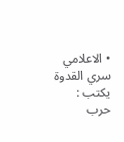• الاعلامي سري القدوة يكتب : حرب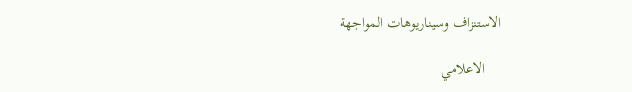الاستنزاف وسيناريوهات المواجهة

    الاعلامي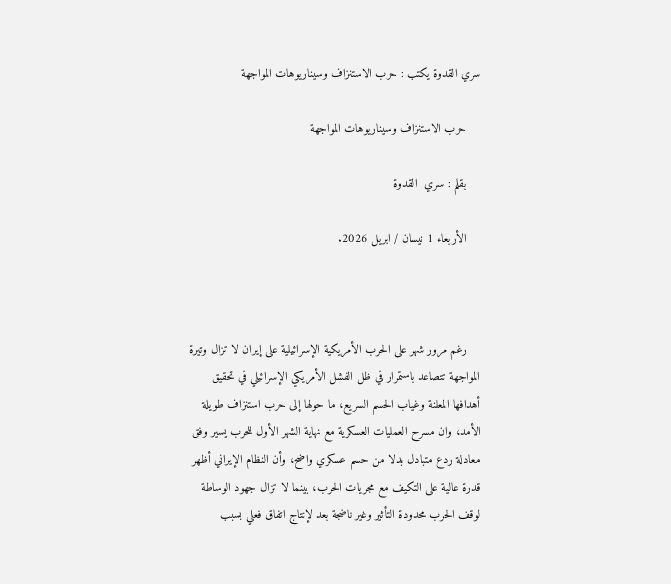سري القدوة يكتب : حرب الاستنزاف وسيناريوهات المواجهة

    حرب الاستنزاف وسيناريوهات المواجهة

    بقلم : سري  القدوة

    الأربعاء 1 نيسان / ابريل 2026.



    رغم مرور شهر على الحرب الأمريكية الإسرائيلية على إيران لا تزال وتيرة المواجهة تتصاعد باستمرار في ظل الفشل الأمريكي الإسرائيلي في تحقيق أهدافها المعلنة وغياب الحسم السريع، ما حولها إلى حرب استنزاف طويلة الأمد، وان مسرح العمليات العسكرية مع نهاية الشهر الأول للحرب يسير وفق معادلة ردع متبادل بدلا من حسم عسكري واضح، وأن النظام الإيراني أظهر قدرة عالية على التكيف مع مجريات الحرب، بينما لا تزال جهود الوساطة لوقف الحرب محدودة التأثير وغير ناضجة بعد لإنتاج اتفاق فعلي بسبب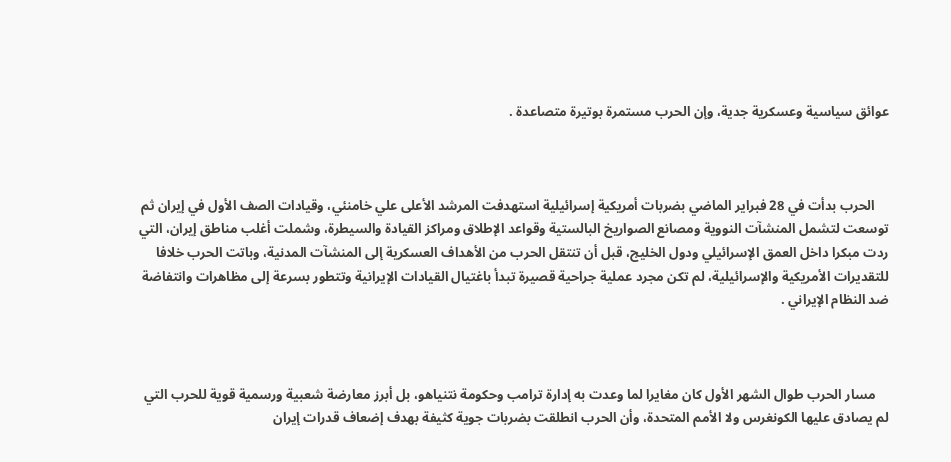عوائق سياسية وعسكرية جدية، وإن الحرب مستمرة بوتيرة متصاعدة .



    الحرب بدأت في 28 فبراير الماضي بضربات أمريكية إسرائيلية استهدفت المرشد الأعلى علي خامنئي، وقيادات الصف الأول في إيران ثم توسعت لتشمل المنشآت النووية ومصانع الصواريخ البالستية وقواعد الإطلاق ومراكز القيادة والسيطرة، وشملت أغلب مناطق إيران، التي ردت مبكرا داخل العمق الإسرائيلي ودول الخليج، قبل أن تنتقل الحرب من الأهداف العسكرية إلى المنشآت المدنية، وباتت الحرب خلافا للتقديرات الأمريكية والإسرائيلية، لم تكن مجرد عملية جراحية قصيرة تبدأ باغتيال القيادات الإيرانية وتتطور بسرعة إلى مظاهرات وانتفاضة ضد النظام الإيراني .



    مسار الحرب طوال الشهر الأول كان مغايرا لما وعدت به إدارة ترامب وحكومة نتنياهو، بل أبرز معارضة شعبية ورسمية قوية للحرب التي لم يصادق عليها الكونغرس ولا الأمم المتحدة، وأن الحرب انطلقت بضربات جوية كثيفة بهدف إضعاف قدرات إيران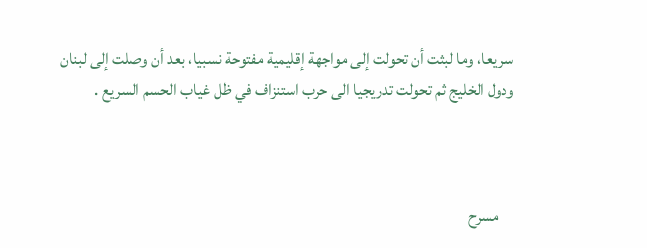سريعا، وما لبثت أن تحولت إلى مواجهة إقليمية مفتوحة نسبيا، بعد أن وصلت إلى لبنان ودول الخليج ثم تحولت تدريجيا الى حرب استنزاف في ظل غياب الحسم السريع .



    مسرح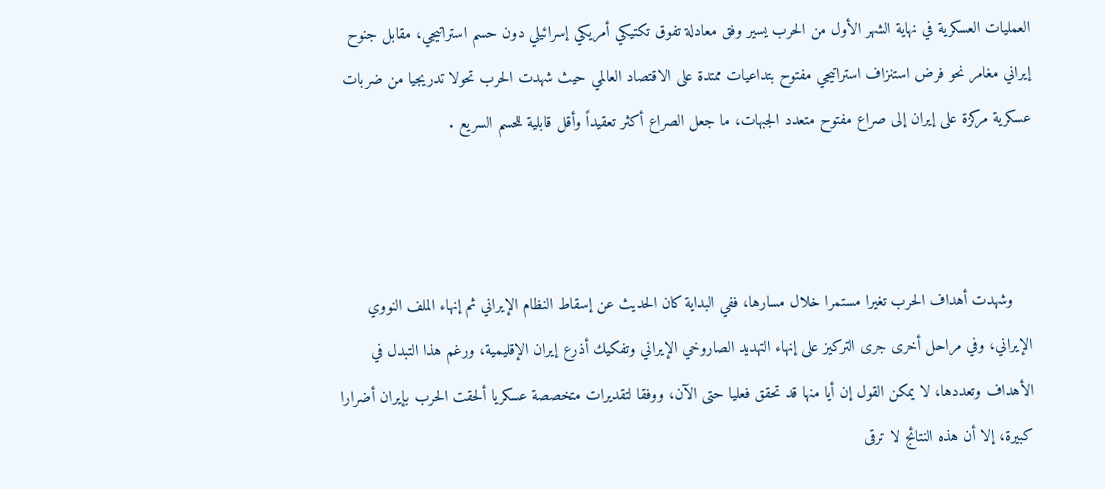العمليات العسكرية في نهاية الشهر الأول من الحرب يسير وفق معادلة تفوق تكتيكي أمريكي إسرائيلي دون حسم استراتيجي، مقابل جنوح إيراني مغامر نحو فرض استنزاف استراتيجي مفتوح بتداعيات ممتدة على الاقتصاد العالمي حيث شهدت الحرب تحولا تدريجيا من ضربات عسكرية مركزة على إيران إلى صراع مفتوح متعدد الجبهات، ما جعل الصراع أكثر تعقيداً وأقل قابلية للحسم السريع .



    وشهدت أهداف الحرب تغيرا مستمرا خلال مسارها، ففي البداية كان الحديث عن إسقاط النظام الإيراني ثم إنهاء الملف النووي الإيراني، وفي مراحل أخرى جرى التركيز على إنهاء التهديد الصاروخي الإيراني وتفكيك أذرع إيران الإقليمية، ورغم هذا التبدل في الأهداف وتعددها، لا يمكن القول إن أيا منها قد تحقق فعليا حتى الآن، ووفقا لتقديرات متخصصة عسكريا ألحقت الحرب بإيران أضرارا كبيرة، إلا أن هذه النتائج لا ترقى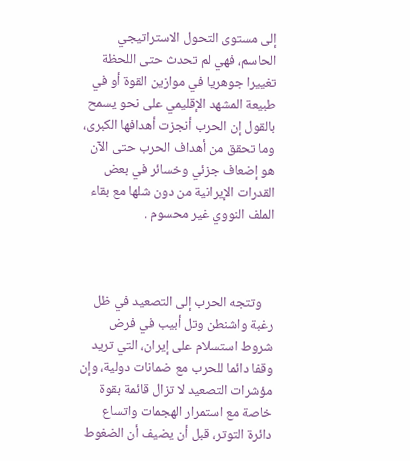إلى مستوى التحول الاستراتيجي الحاسم، فهي لم تحدث حتى اللحظة تغييرا جوهريا في موازين القوة أو في طبيعة المشهد الإقليمي على نحو يسمح بالقول إن الحرب أنجزت أهدافها الكبرى، وما تحقق من أهداف الحرب حتى الآن هو إضعاف جزئي وخسائر في بعض القدرات الإيرانية من دون شلها مع بقاء الملف النووي غير محسوم .



    وتتجه الحرب إلى التصعيد في ظل رغبة واشنطن وتل أبيب في فرض شروط استسلام على إيران، التي تريد وقفا دائما للحرب مع ضمانات دولية، وإن مؤشرات التصعيد لا تزال قائمة بقوة خاصة مع استمرار الهجمات واتساع دائرة التوتر، قبل أن يضيف أن الضغوط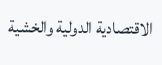الاقتصادية الدولية والخشية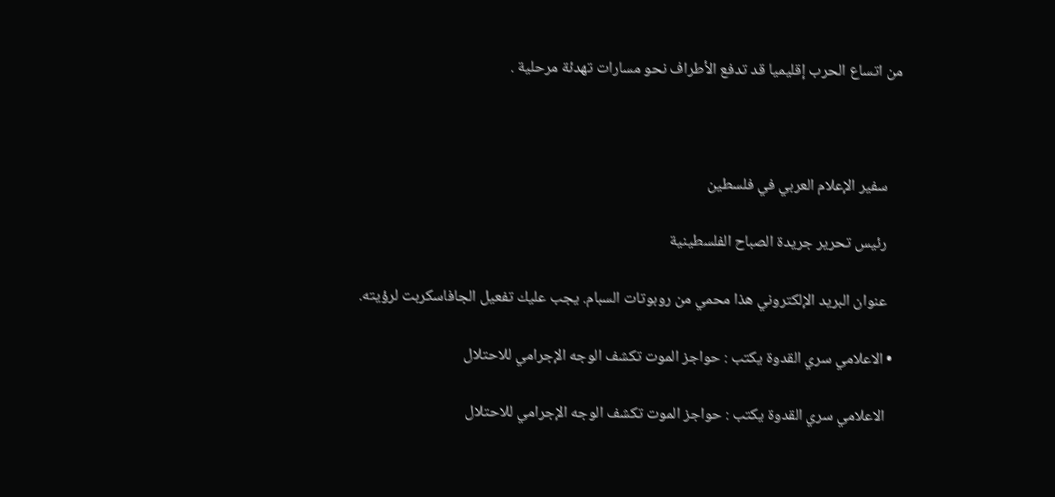من اتساع الحرب إقليميا قد تدفع الأطراف نحو مسارات تهدئة مرحلية .



    سفير الإعلام العربي في فلسطين

    رئيس تحرير جريدة الصباح الفلسطينية

    عنوان البريد الإلكتروني هذا محمي من روبوتات السبام. يجب عليك تفعيل الجافاسكربت لرؤيته.

  • الاعلامي سري القدوة يكتب : حواجز الموت تكشف الوجه الإجرامي للاحتلال

    الاعلامي سري القدوة يكتب : حواجز الموت تكشف الوجه الإجرامي للاحتلال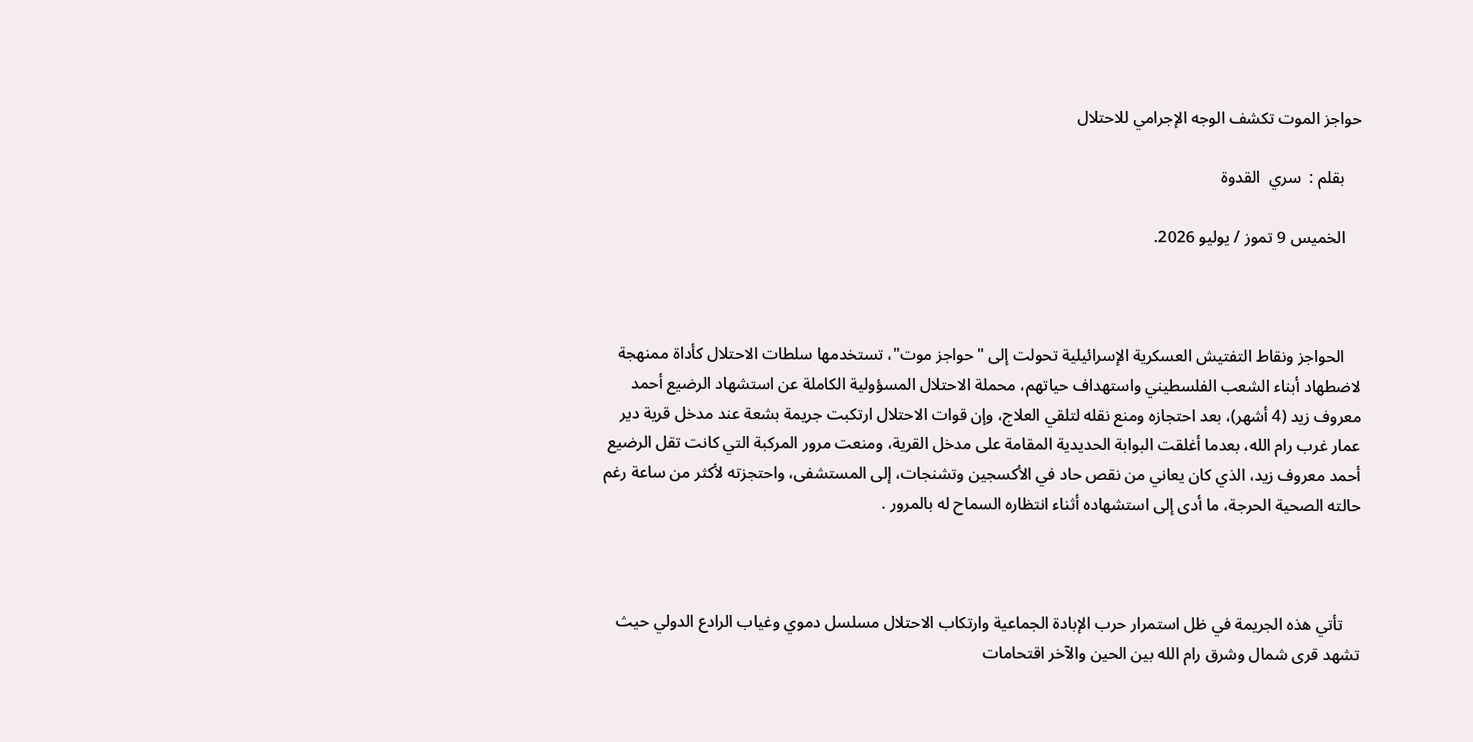حواجز الموت تكشف الوجه الإجرامي للاحتلال

    بقلم :  سري  القدوة

    الخميس 9 تموز / يوليو 2026.



    الحواجز ونقاط التفتيش العسكرية الإسرائيلية تحولت إلى "حواجز موت"، تستخدمها سلطات الاحتلال كأداة ممنهجة لاضطهاد أبناء الشعب الفلسطيني واستهداف حياتهم، محملة الاحتلال المسؤولية الكاملة عن استشهاد الرضيع أحمد معروف زيد (4 أشهر)، بعد احتجازه ومنع نقله لتلقي العلاج، وإن قوات الاحتلال ارتكبت جريمة بشعة عند مدخل قرية دير عمار غرب رام الله، بعدما أغلقت البوابة الحديدية المقامة على مدخل القرية، ومنعت مرور المركبة التي كانت تقل الرضيع أحمد معروف زيد، الذي كان يعاني من نقص حاد في الأكسجين وتشنجات، إلى المستشفى، واحتجزته لأكثر من ساعة رغم حالته الصحية الحرجة، ما أدى إلى استشهاده أثناء انتظاره السماح له بالمرور .



    تأتي هذه الجريمة في ظل استمرار حرب الإبادة الجماعية وارتكاب الاحتلال مسلسل دموي وغياب الرادع الدولي حيث تشهد قرى شمال وشرق رام الله بين الحين والآخر اقتحامات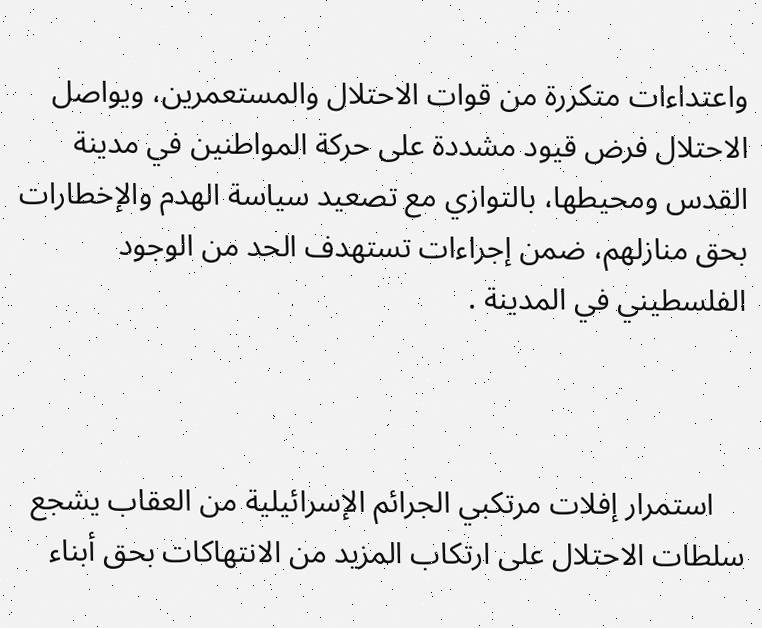واعتداءات متكررة من قوات الاحتلال والمستعمرين، ويواصل الاحتلال فرض قيود مشددة على حركة المواطنين في مدينة القدس ومحيطها، بالتوازي مع تصعيد سياسة الهدم والإخطارات بحق منازلهم، ضمن إجراءات تستهدف الحد من الوجود الفلسطيني في المدينة .



    استمرار إفلات مرتكبي الجرائم الإسرائيلية من العقاب يشجع سلطات الاحتلال على ارتكاب المزيد من الانتهاكات بحق أبناء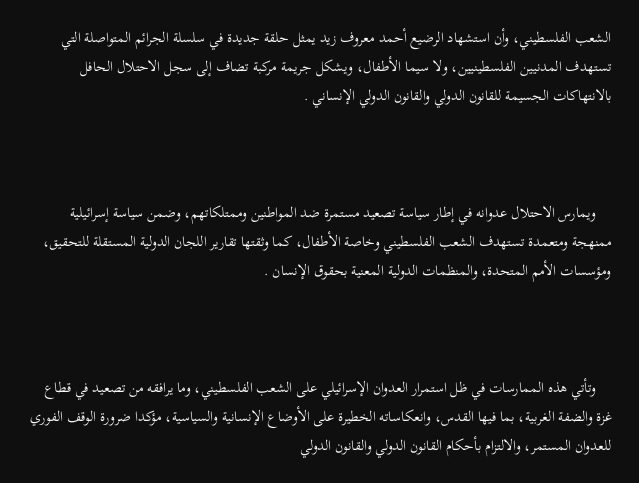الشعب الفلسطيني، وأن استشهاد الرضيع أحمد معروف زيد يمثل حلقة جديدة في سلسلة الجرائم المتواصلة التي تستهدف المدنيين الفلسطينيين، ولا سيما الأطفال، ويشكل جريمة مركبة تضاف إلى سجل الاحتلال الحافل بالانتهاكات الجسيمة للقانون الدولي والقانون الدولي الإنساني .



    ويمارس الاحتلال عدوانه في إطار سياسة تصعيد مستمرة ضد المواطنين وممتلكاتهم، وضمن سياسة إسرائيلية ممنهجة ومتعمدة تستهدف الشعب الفلسطيني وخاصة الأطفال، كما وثقتها تقارير اللجان الدولية المستقلة للتحقيق، ومؤسسات الأمم المتحدة، والمنظمات الدولية المعنية بحقوق الإنسان .



    وتأتي هذه الممارسات في ظل استمرار العدوان الإسرائيلي على الشعب الفلسطيني، وما يرافقه من تصعيد في قطاع غزة والضفة الغربية، بما فيها القدس، وانعكاساته الخطيرة على الأوضاع الإنسانية والسياسية، مؤكدا ضرورة الوقف الفوري للعدوان المستمر، والالتزام بأحكام القانون الدولي والقانون الدولي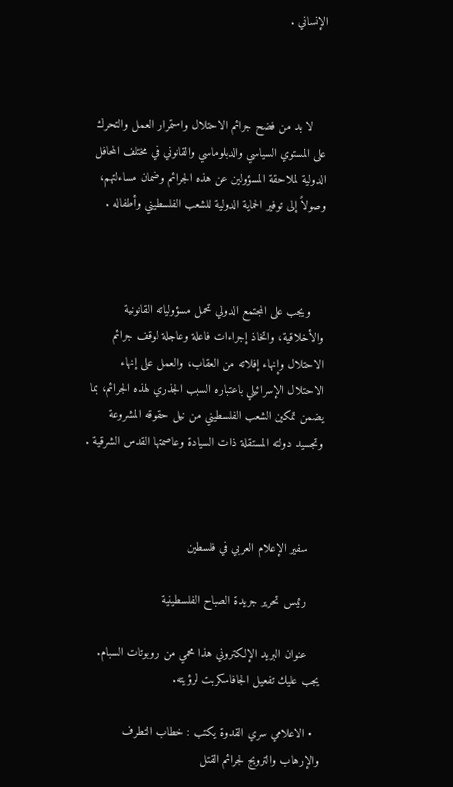الإنساني .



    لا بد من فضح جرائم الاحتلال واستمرار العمل والتحرك على المستوي السياسي والدبلوماسي والقانوني في مختلف المحافل الدولية لملاحقة المسؤولين عن هذه الجرائم وضمان مساءلتهم، وصولاً إلى توفير الحماية الدولية للشعب الفلسطيني وأطفاله .



    ويجب على المجتمع الدولي تحمل مسؤولياته القانونية والأخلاقية، واتخاذ إجراءات فاعلة وعاجلة لوقف جرائم الاحتلال وإنهاء إفلاته من العقاب، والعمل على إنهاء الاحتلال الإسرائيلي باعتباره السبب الجذري لهذه الجرائم، بما يضمن تمكين الشعب الفلسطيني من نيل حقوقه المشروعة وتجسيد دولته المستقلة ذات السيادة وعاصمتها القدس الشرقية .



    سفير الإعلام العربي في فلسطين

    رئيس تحرير جريدة الصباح الفلسطينية

    عنوان البريد الإلكتروني هذا محمي من روبوتات السبام. يجب عليك تفعيل الجافاسكربت لرؤيته.

  • الاعلامي سري القدوة يكتب : خطاب التطرف والإرهاب والترويج لجرائم القتل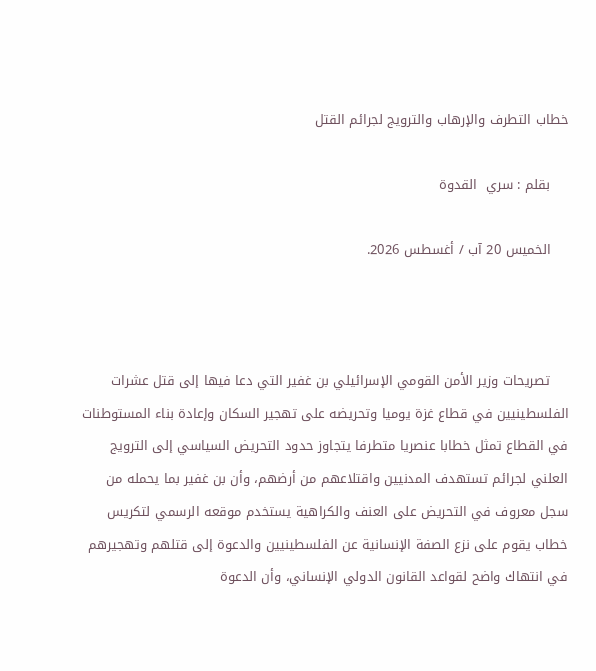خطاب التطرف والإرهاب والترويج لجرائم القتل

    بقلم : سري  القدوة

    الخميس 20 آب / أغسطس 2026.



    تصريحات وزير الأمن القومي الإسرائيلي بن غفير التي دعا فيها إلى قتل عشرات الفلسطينيين في قطاع غزة يوميا وتحريضه على تهجير السكان وإعادة بناء المستوطنات في القطاع تمثل خطابا عنصريا متطرفا يتجاوز حدود التحريض السياسي إلى الترويج العلني لجرائم تستهدف المدنيين واقتلاعهم من أرضهم، وأن بن غفير بما يحمله من سجل معروف في التحريض على العنف والكراهية يستخدم موقعه الرسمي لتكريس خطاب يقوم على نزع الصفة الإنسانية عن الفلسطينيين والدعوة إلى قتلهم وتهجيرهم في انتهاك واضح لقواعد القانون الدولي الإنساني، وأن الدعوة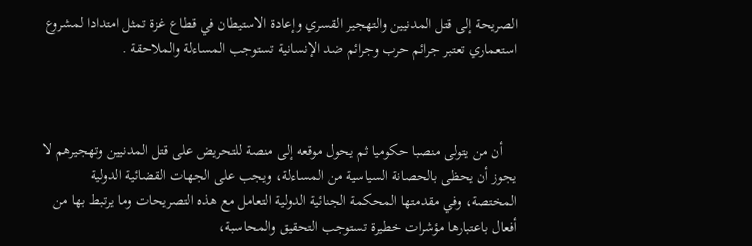الصريحة إلى قتل المدنيين والتهجير القسري وإعادة الاستيطان في قطاع غزة تمثل امتدادا لمشروع استعماري تعتبر جرائم حرب وجرائم ضد الإنسانية تستوجب المساءلة والملاحقة .



    أن من يتولى منصبا حكوميا ثم يحول موقعه إلى منصة للتحريض على قتل المدنيين وتهجيرهم لا يجوز أن يحظى بالحصانة السياسية من المساءلة، ويجب على الجهات القضائية الدولية المختصة، وفي مقدمتها المحكمة الجنائية الدولية التعامل مع هذه التصريحات وما يرتبط بها من أفعال باعتبارها مؤشرات خطيرة تستوجب التحقيق والمحاسبة،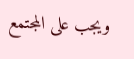ويجب على المجتمع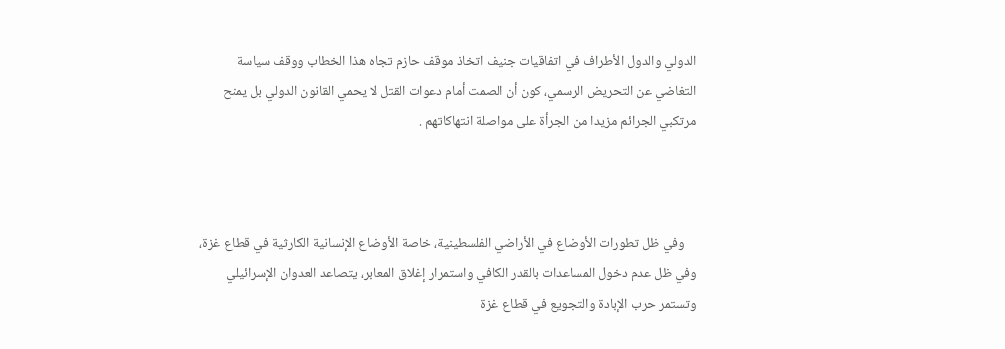الدولي والدول الأطراف في اتفاقيات جنيف اتخاذ موقف حازم تجاه هذا الخطاب ووقف سياسة التغاضي عن التحريض الرسمي، كون أن الصمت أمام دعوات القتل لا يحمي القانون الدولي بل يمنح مرتكبي الجرائم مزيدا من الجرأة على مواصلة انتهاكاتهم .



    وفي ظل تطورات الأوضاع في الأراضي الفلسطينية، خاصة الأوضاع الإنسانية الكارثية في قطاع غزة، وفي ظل عدم دخول المساعدات بالقدر الكافي واستمرار إغلاق المعابر، يتصاعد العدوان الإسرائيلي وتستمر حرب الإبادة والتجويع في قطاع غزة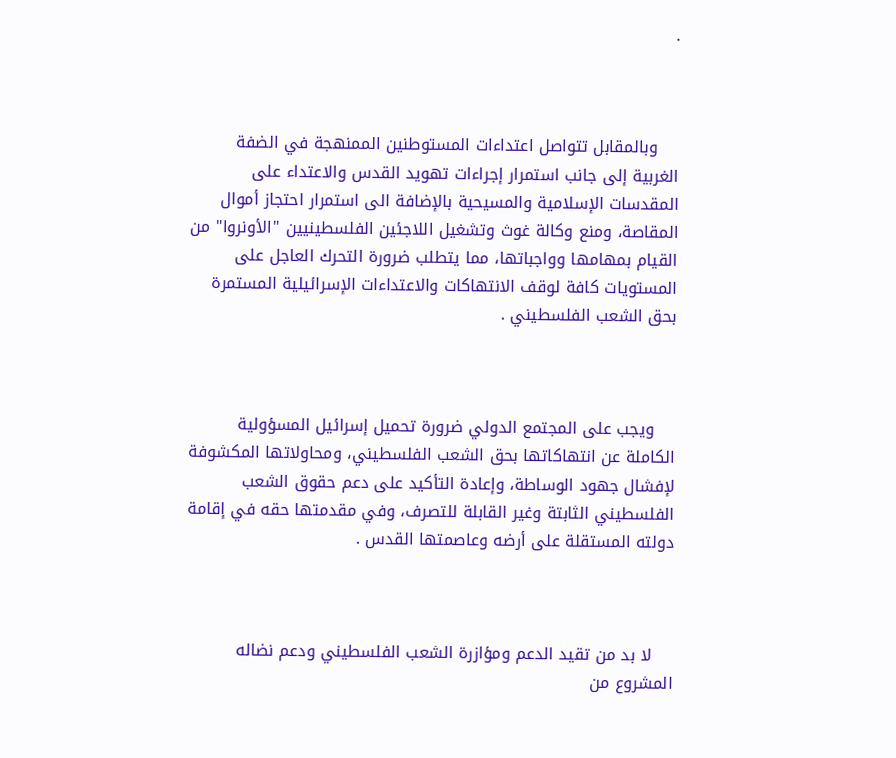.



    وبالمقابل تتواصل اعتداءات المستوطنين الممنهجة في الضفة الغربية إلى جانب استمرار إجراءات تهويد القدس والاعتداء على المقدسات الإسلامية والمسيحية بالإضافة الى استمرار احتجاز أموال المقاصة، ومنع وكالة غوث وتشغيل اللاجئين الفلسطينيين "الأونروا" من القيام بمهامها وواجباتها، مما يتطلب ضرورة التحرك العاجل على المستويات كافة لوقف الانتهاكات والاعتداءات الإسرائيلية المستمرة بحق الشعب الفلسطيني .



    ويجب على المجتمع الدولي ضرورة تحميل إسرائيل المسؤولية الكاملة عن انتهاكاتها بحق الشعب الفلسطيني، ومحاولاتها المكشوفة لإفشال جهود الوساطة، وإعادة التأكيد على دعم حقوق الشعب الفلسطيني الثابتة وغير القابلة للتصرف، وفي مقدمتها حقه في إقامة دولته المستقلة على أرضه وعاصمتها القدس .



    لا بد من تقيد الدعم ومؤازرة الشعب الفلسطيني ودعم نضاله المشروع من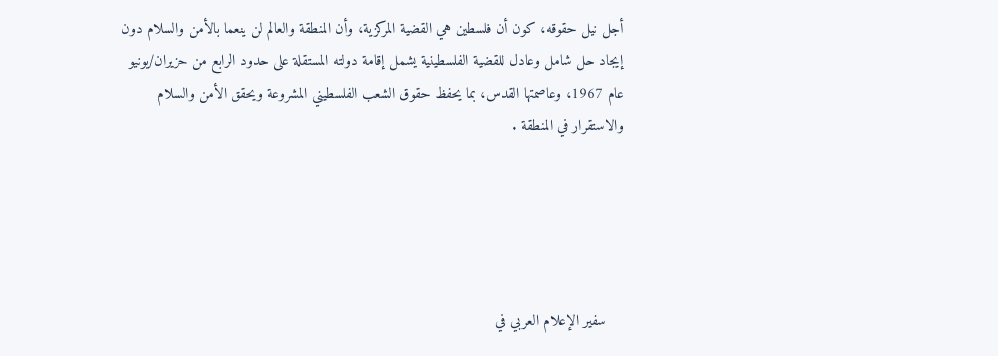أجل نيل حقوقه، كون أن فلسطين هي القضية المركزية، وأن المنطقة والعالم لن ينعما بالأمن والسلام دون إيجاد حل شامل وعادل للقضية الفلسطينية يشمل إقامة دولته المستقلة على حدود الرابع من حزيران/يونيو عام 1967، وعاصمتها القدس، بما يحفظ حقوق الشعب الفلسطيني المشروعة ويحقق الأمن والسلام والاستقرار في المنطقة .





    سفير الإعلام العربي في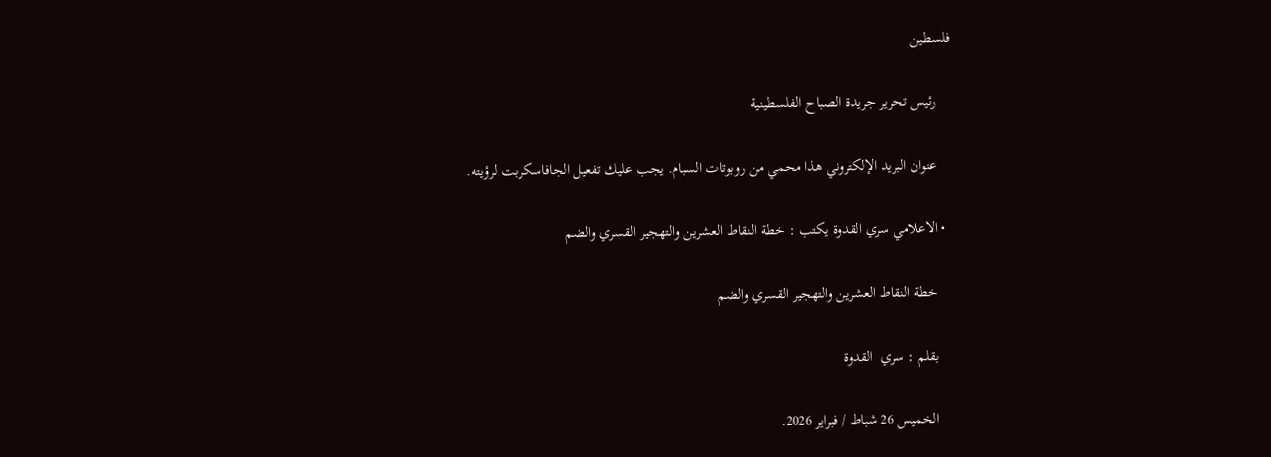فلسطين

    رئيس تحرير جريدة الصباح الفلسطينية

    عنوان البريد الإلكتروني هذا محمي من روبوتات السبام. يجب عليك تفعيل الجافاسكربت لرؤيته.

  • الاعلامي سري القدوة يكتب : خطة النقاط العشرين والتهجير القسري والضم

    خطة النقاط العشرين والتهجير القسري والضم

    بقلم : سري  القدوة

    الخميس 26 شباط / فبراير 2026.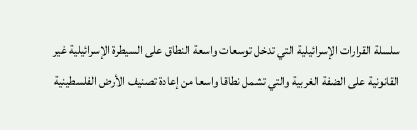سلسلة القرارات الإسرائيلية التي تدخل توسعات واسعة النطاق على السيطرة الإسرائيلية غير القانونية على الضفة الغربية والتي تشمل نطاقا واسعا من إعادة تصنيف الأرض الفلسطينية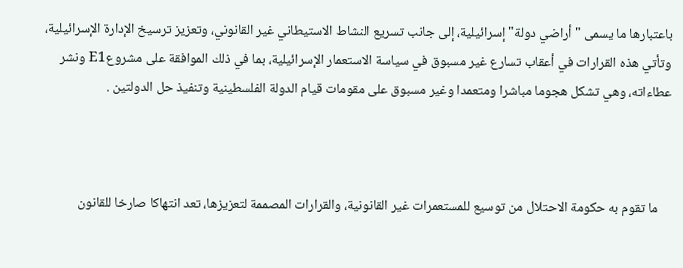باعتبارها ما يسمى "أراضي دولة" إسرائيلية، إلى جانب تسريع النشاط الاستيطاني غير القانوني، وتعزيز ترسيخ الإدارة الإسرائيلية، وتأتي هذه القرارات في أعقاب تسارع غير مسبوق في سياسة الاستعمار الإسرائيلية، بما في ذلك الموافقة على مشروعE1 ونشر عطاءاته، وهي تشكل هجوما مباشرا ومتعمدا وغير مسبوق على مقومات قيام الدولة الفلسطينية وتنفيذ حل الدولتين .



    ما تقوم به حكومة الاحتلال من توسيع للمستعمرات غير القانونية، والقرارات المصممة لتعزيزها، تعد انتهاكا صارخا للقانون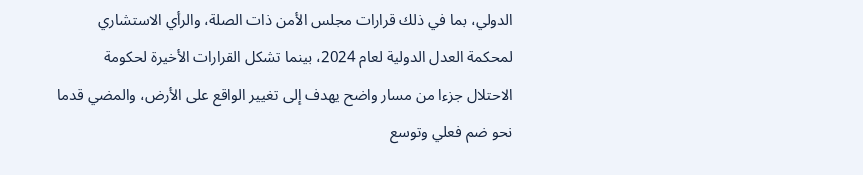الدولي، بما في ذلك قرارات مجلس الأمن ذات الصلة، والرأي الاستشاري لمحكمة العدل الدولية لعام 2024، بينما تشكل القرارات الأخيرة لحكومة الاحتلال جزءا من مسار واضح يهدف إلى تغيير الواقع على الأرض، والمضي قدما نحو ضم فعلي وتوسع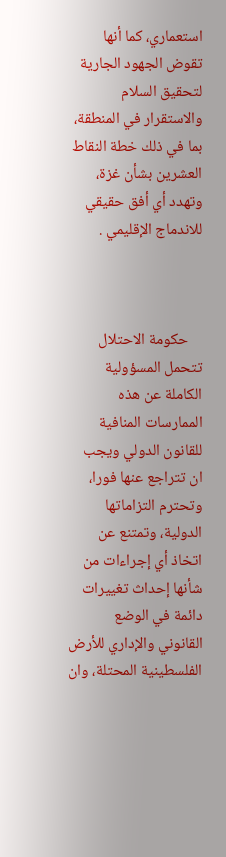استعماري، كما أنها تقوض الجهود الجارية لتحقيق السلام والاستقرار في المنطقة، بما في ذلك خطة النقاط العشرين بشأن غزة، وتهدد أي أفق حقيقي للاندماج الإقليمي .



    حكومة الاحتلال تتحمل المسؤولية الكاملة عن هذه الممارسات المنافية للقانون الدولي ويجب ان تتراجع عنها فورا، وتحترم التزاماتها الدولية، وتمتنع عن اتخاذ أي إجراءات من شأنها إحداث تغييرات دائمة في الوضع القانوني والإداري للأرض الفلسطينية المحتلة، وان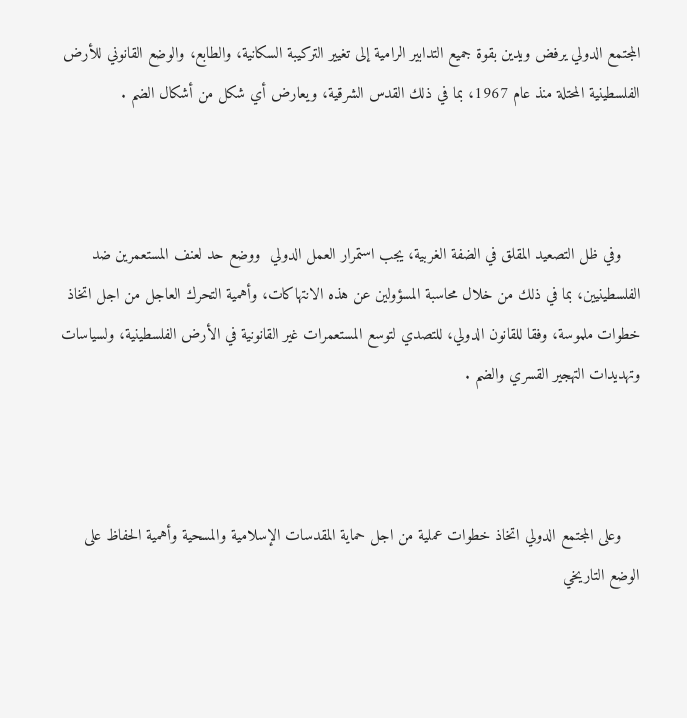المجتمع الدولي يرفض ويدين بقوة جميع التدابير الرامية إلى تغيير التركيبة السكانية، والطابع، والوضع القانوني للأرض الفلسطينية المحتلة منذ عام 1967، بما في ذلك القدس الشرقية، ويعارض أي شكل من أشكال الضم .



    وفي ظل التصعيد المقلق في الضفة الغربية، يجب استمرار العمل الدولي  ووضع حد لعنف المستعمرين ضد الفلسطينيين، بما في ذلك من خلال محاسبة المسؤولين عن هذه الانتهاكات، وأهمية التحرك العاجل من اجل اتخاذ خطوات ملموسة، وفقا للقانون الدولي، للتصدي لتوسع المستعمرات غير القانونية في الأرض الفلسطينية، ولسياسات وتهديدات التهجير القسري والضم .



    وعلى المجتمع الدولي اتخاذ خطوات عملية من اجل حماية المقدسات الإسلامية والمسحية وأهمية الحفاظ على الوضع التاريخي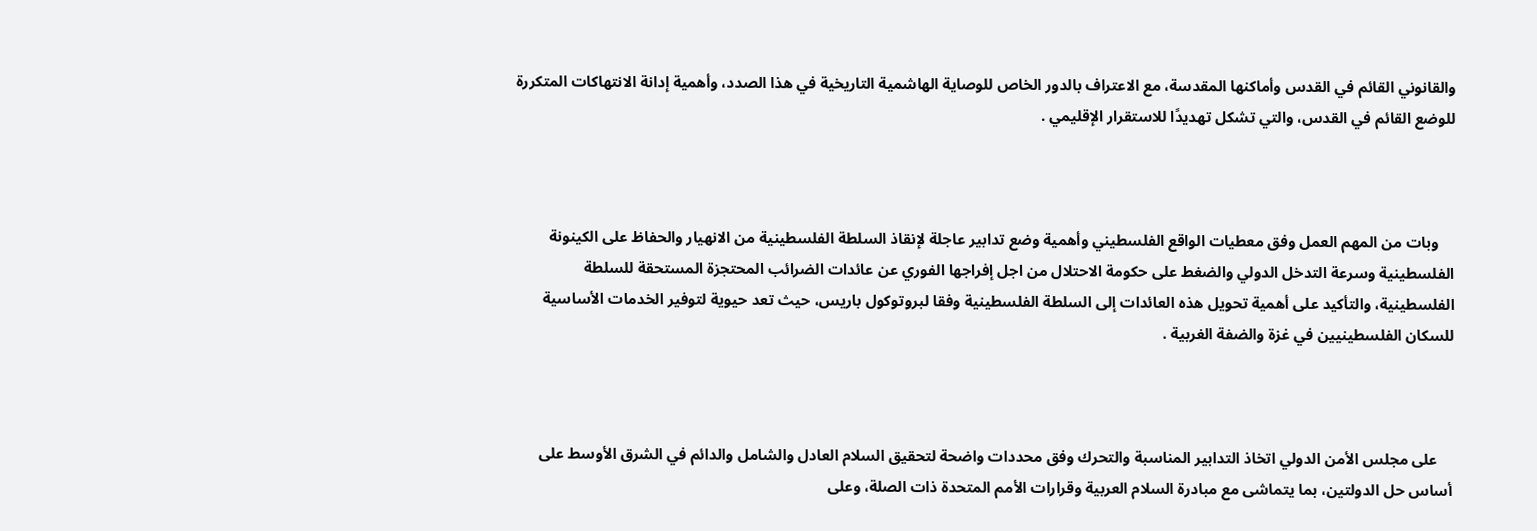والقانوني القائم في القدس وأماكنها المقدسة، مع الاعتراف بالدور الخاص للوصاية الهاشمية التاريخية في هذا الصدد، وأهمية إدانة الانتهاكات المتكررة للوضع القائم في القدس، والتي تشكل تهديدًا للاستقرار الإقليمي .



    وبات من المهم العمل وفق معطيات الواقع الفلسطيني وأهمية وضع تدابير عاجلة لإنقاذ السلطة الفلسطينية من الانهيار والحفاظ على الكينونة الفلسطينية وسرعة التدخل الدولي والضغط على حكومة الاحتلال من اجل إفراجها الفوري عن عائدات الضرائب المحتجزة المستحقة للسلطة الفلسطينية، والتأكيد على أهمية تحويل هذه العائدات إلى السلطة الفلسطينية وفقا لبروتوكول باريس، حيث تعد حيوية لتوفير الخدمات الأساسية للسكان الفلسطينيين في غزة والضفة الغربية .



    على مجلس الأمن الدولي اتخاذ التدابير المناسبة والتحرك وفق محددات واضحة لتحقيق السلام العادل والشامل والدائم في الشرق الأوسط على أساس حل الدولتين، بما يتماشى مع مبادرة السلام العربية وقرارات الأمم المتحدة ذات الصلة، وعلى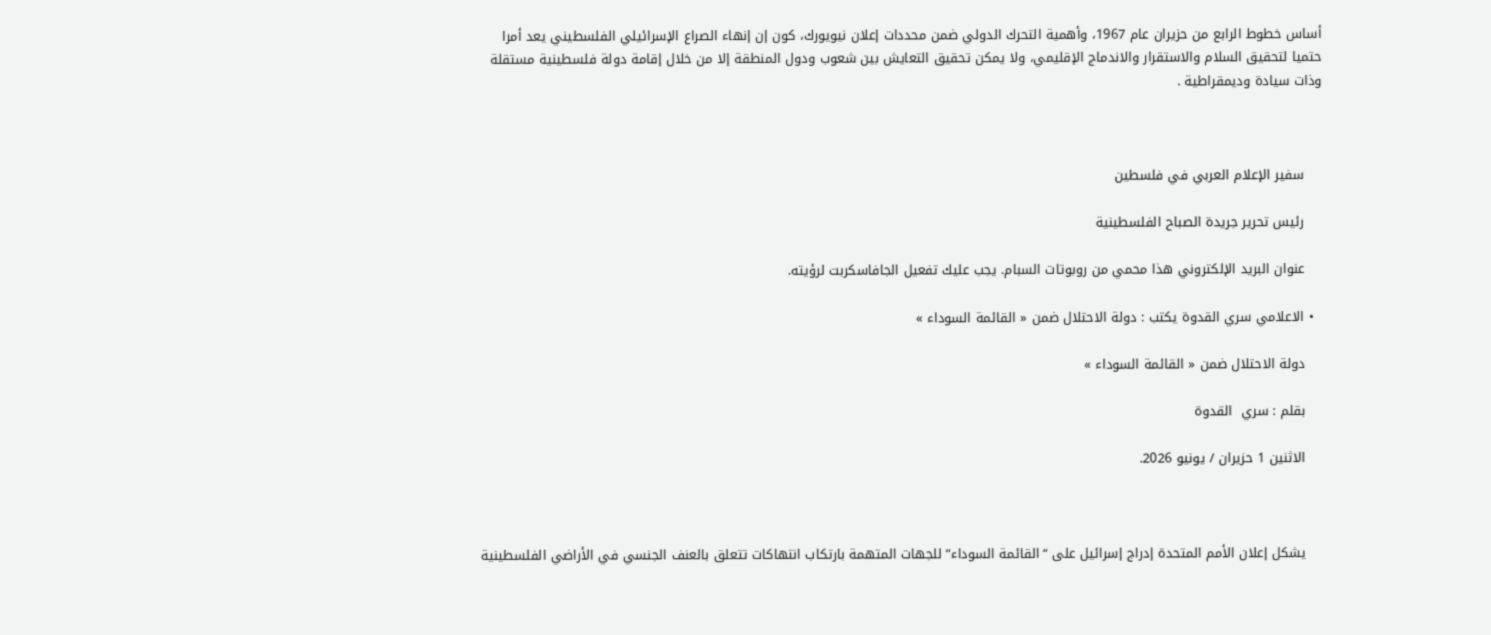أساس خطوط الرابع من حزيران عام 1967، وأهمية التحرك الدولي ضمن محددات إعلان نيويورك، كون إن إنهاء الصراع الإسرائيلي الفلسطيني يعد أمرا حتميا لتحقيق السلام والاستقرار والاندماج الإقليمي، ولا يمكن تحقيق التعايش بين شعوب ودول المنطقة إلا من خلال إقامة دولة فلسطينية مستقلة وذات سيادة وديمقراطية .



    سفير الإعلام العربي في فلسطين

    رئيس تحرير جريدة الصباح الفلسطينية

    عنوان البريد الإلكتروني هذا محمي من روبوتات السبام. يجب عليك تفعيل الجافاسكربت لرؤيته.

  • الاعلامي سري القدوة يكتب : دولة الاحتلال ضمن « القائمة السوداء »

    دولة الاحتلال ضمن « القائمة السوداء »

    بقلم : سري  القدوة

    الاثنين 1 حزيران / يونيو 2026.



    يشكل إعلان الأمم المتحدة إدراج إسرائيل على “القائمة السوداء” للجهات المتهمة بارتكاب انتهاكات تتعلق بالعنف الجنسي في الأراضي الفلسطينية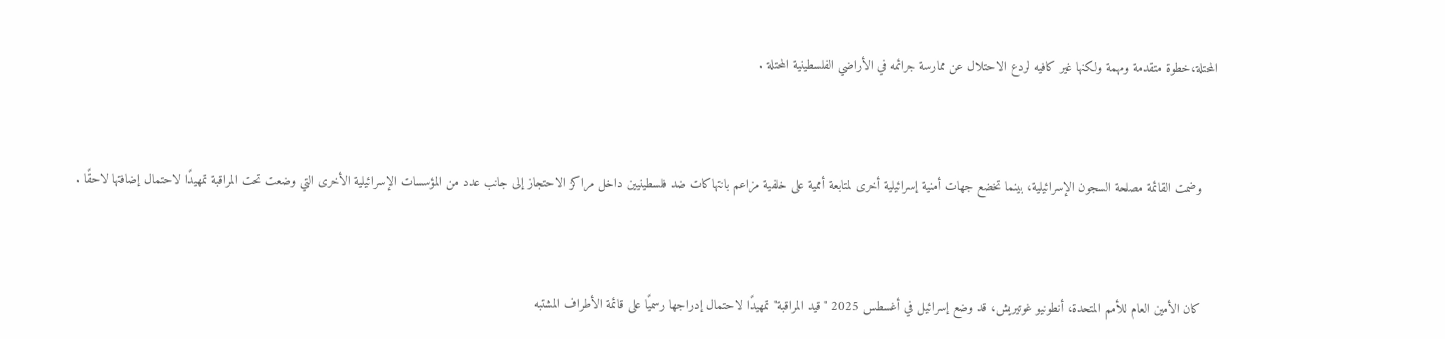المحتلة،خطوة متقدمة ومهمة ولكنها غير كافيه لردع الاحتلال عن ممارسة جرائمه في الأراضي الفلسطينية المحتلة .



    وضمت القائمة مصلحة السجون الإسرائيلية، بينما تخضع جهات أمنية إسرائيلية أخرى لمتابعة أممية على خلفية مزاعم بانتهاكات ضد فلسطينيين داخل مراكز الاحتجاز إلى جانب عدد من المؤسسات الإسرائيلية الأخرى التي وضعت تحت المراقبة تمهيدًا لاحتمال إضافتها لاحقًا .



    كان الأمين العام للأمم المتحدة، أنطونيو غوتيريش، قد وضع إسرائيل في أغسطس 2025 "قيد المراقبة" تمهيدًا لاحتمال إدراجها رسميًا على قائمة الأطراف المشتبه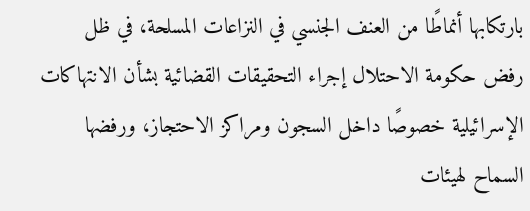بارتكابها أنماطًا من العنف الجنسي في النزاعات المسلحة، في ظل رفض حكومة الاحتلال إجراء التحقيقات القضائية بشأن الانتهاكات الإسرائيلية خصوصًا داخل السجون ومراكز الاحتجاز، ورفضها السماح لهيئات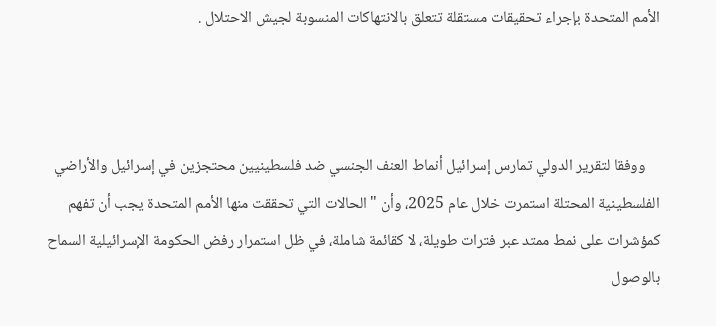الأمم المتحدة بإجراء تحقيقات مستقلة تتعلق بالانتهاكات المنسوبة لجيش الاحتلال .



    ووفقا لتقرير الدولي تمارس إسرائيل أنماط العنف الجنسي ضد فلسطينيين محتجزين في إسرائيل والأراضي الفلسطينية المحتلة استمرت خلال عام 2025، وأن "الحالات التي تحققت منها الأمم المتحدة يجب أن تفهم كمؤشرات على نمط ممتد عبر فترات طويلة، لا كقائمة شاملة، في ظل استمرار رفض الحكومة الإسرائيلية السماح بالوصول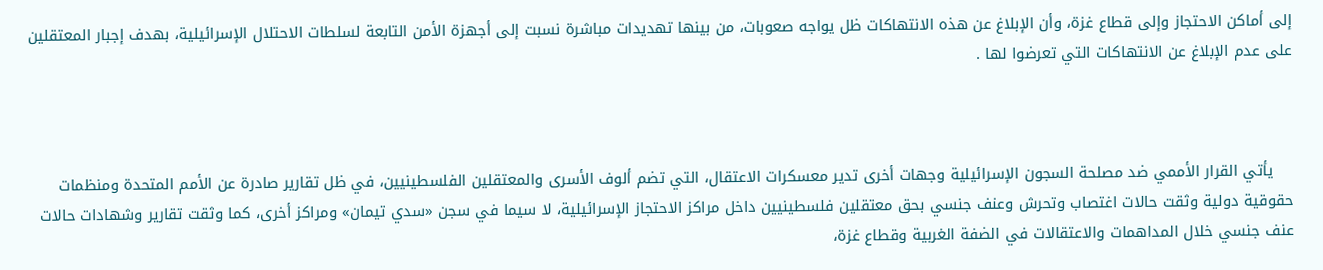إلى أماكن الاحتجاز وإلى قطاع غزة، وأن الإبلاغ عن هذه الانتهاكات ظل يواجه صعوبات، من بينها تهديدات مباشرة نسبت إلى أجهزة الأمن التابعة لسلطات الاحتلال الإسرائيلية، بهدف إجبار المعتقلين على عدم الإبلاغ عن الانتهاكات التي تعرضوا لها .



    يأتي القرار الأممي ضد مصلحة السجون الإسرائيلية وجهات أخرى تدير معسكرات الاعتقال، التي تضم ألوف الأسرى والمعتقلين الفلسطينيين، في ظل تقارير صادرة عن الأمم المتحدة ومنظمات حقوقية دولية وثقت حالات اغتصاب وتحرش وعنف جنسي بحق معتقلين فلسطينيين داخل مراكز الاحتجاز الإسرائيلية، لا سيما في سجن «سدي تيمان» ومراكز أخرى، كما وثقت تقارير وشهادات حالات عنف جنسي خلال المداهمات والاعتقالات في الضفة الغربية وقطاع غزة،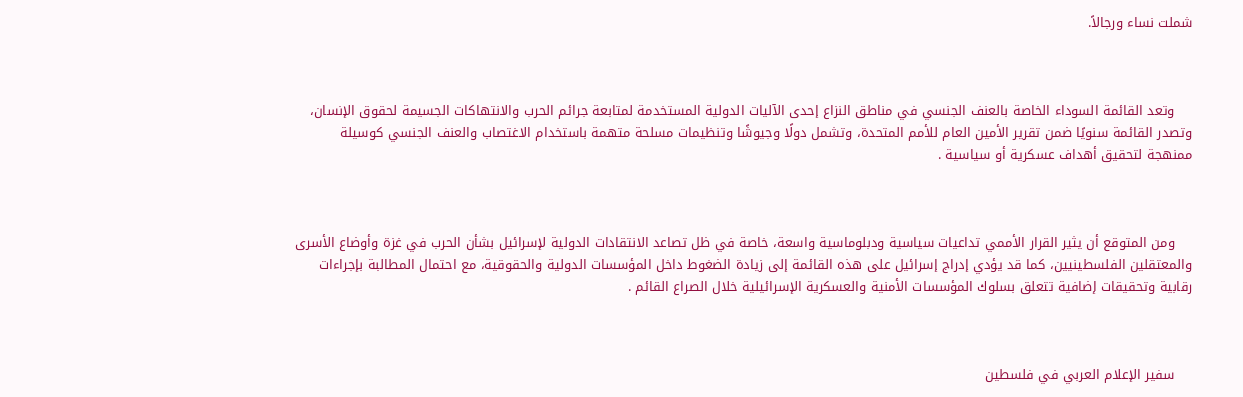شملت نساء ورجالاً.



    وتعد القائمة السوداء الخاصة بالعنف الجنسي في مناطق النزاع إحدى الآليات الدولية المستخدمة لمتابعة جرائم الحرب والانتهاكات الجسيمة لحقوق الإنسان، وتصدر القائمة سنويًا ضمن تقرير الأمين العام للأمم المتحدة، وتشمل دولًا وجيوشًا وتنظيمات مسلحة متهمة باستخدام الاغتصاب والعنف الجنسي كوسيلة ممنهجة لتحقيق أهداف عسكرية أو سياسية .



    ومن المتوقع أن يثير القرار الأممي تداعيات سياسية ودبلوماسية واسعة، خاصة في ظل تصاعد الانتقادات الدولية لإسرائيل بشأن الحرب في غزة وأوضاع الأسرى والمعتقلين الفلسطينيين، كما قد يؤدي إدراج إسرائيل على هذه القائمة إلى زيادة الضغوط داخل المؤسسات الدولية والحقوقية، مع احتمال المطالبة بإجراءات رقابية وتحقيقات إضافية تتعلق بسلوك المؤسسات الأمنية والعسكرية الإسرائيلية خلال الصراع القائم .



    سفير الإعلام العربي في فلسطين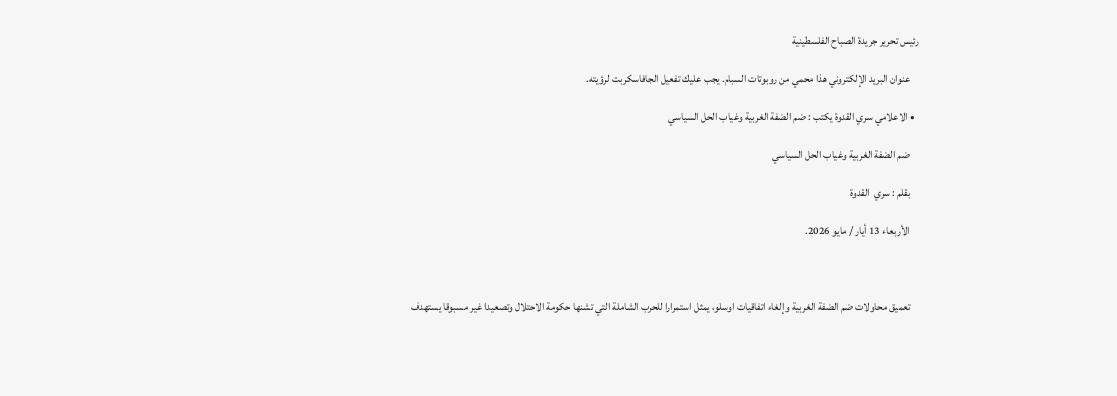رئيس تحرير جريدة الصباح الفلسطينية

    عنوان البريد الإلكتروني هذا محمي من روبوتات السبام. يجب عليك تفعيل الجافاسكربت لرؤيته.

  • الاعلامي سري القدوة يكتب : ضم الضفة الغربية وغياب الحل السياسي

    ضم الضفة الغربية وغياب الحل السياسي

    بقلم : سري  القدوة

    الأربعاء 13 أيار / مايو 2026.



    تعميق محاولات ضم الضفة الغربية وإلغاء اتفاقيات اوسلو، يمثل استمرارا للحرب الشاملة التي تشنها حكومة الاحتلال وتصعيدا غير مسبوقا يستهدف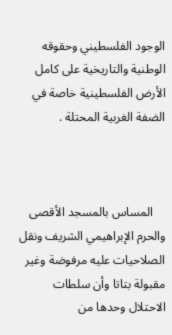الوجود الفلسطيني وحقوقه الوطنية والتاريخية على كامل الأرض الفلسطينية خاصة في الضفة الغربية المحتلة .



    المساس بالمسجد الأقصى والحرم الإبراهيمي الشريف ونقل الصلاحيات عليه مرفوضة وغير مقبولة بتاتا وأن سلطات الاحتلال وحدها من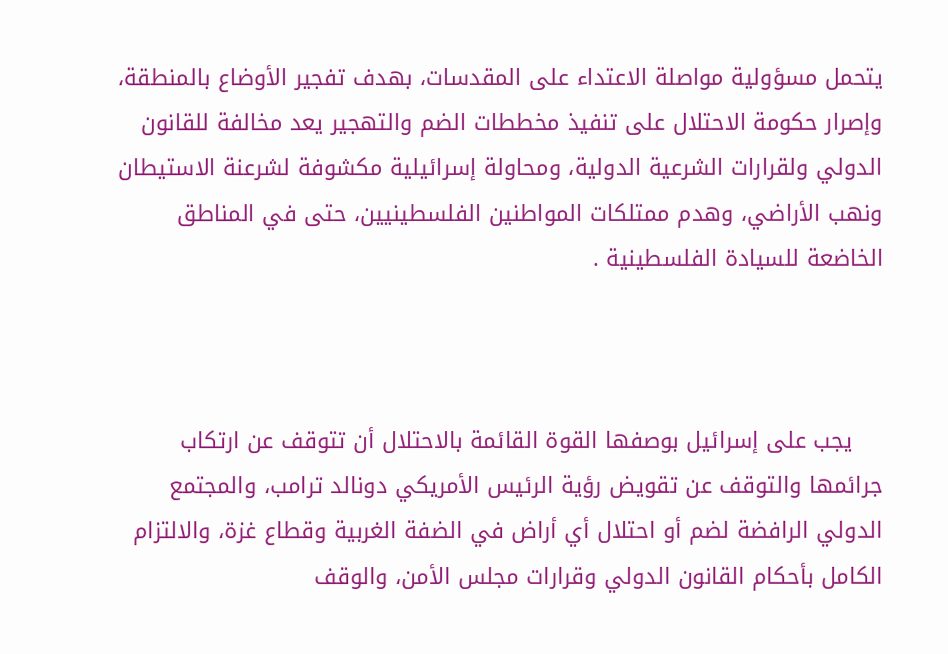يتحمل مسؤولية مواصلة الاعتداء على المقدسات، بهدف تفجير الأوضاع بالمنطقة، وإصرار حكومة الاحتلال على تنفيذ مخططات الضم والتهجير يعد مخالفة للقانون الدولي ولقرارات الشرعية الدولية، ومحاولة إسرائيلية مكشوفة لشرعنة الاستيطان ونهب الأراضي، وهدم ممتلكات المواطنين الفلسطينيين، حتى في المناطق الخاضعة للسيادة الفلسطينية .



    يجب على إسرائيل بوصفها القوة القائمة بالاحتلال أن تتوقف عن ارتكاب جرائمها والتوقف عن تقويض رؤية الرئيس الأمريكي دونالد ترامب، والمجتمع الدولي الرافضة لضم أو احتلال أي أراض في الضفة الغربية وقطاع غزة، والالتزام الكامل بأحكام القانون الدولي وقرارات مجلس الأمن، والوقف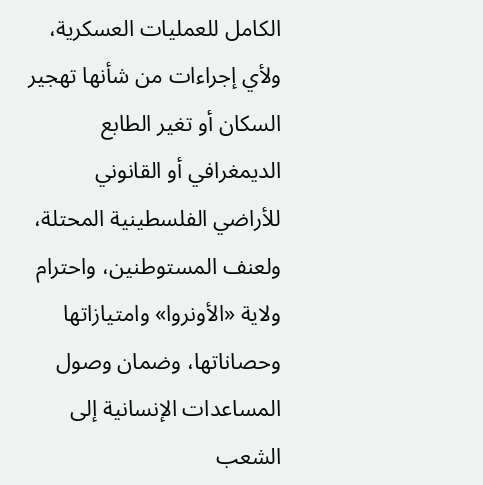الكامل للعمليات العسكرية، ولأي إجراءات من شأنها تهجير السكان أو تغير الطابع الديمغرافي أو القانوني للأراضي الفلسطينية المحتلة، ولعنف المستوطنين، واحترام ولاية «الأونروا» وامتيازاتها وحصاناتها، وضمان وصول المساعدات الإنسانية إلى الشعب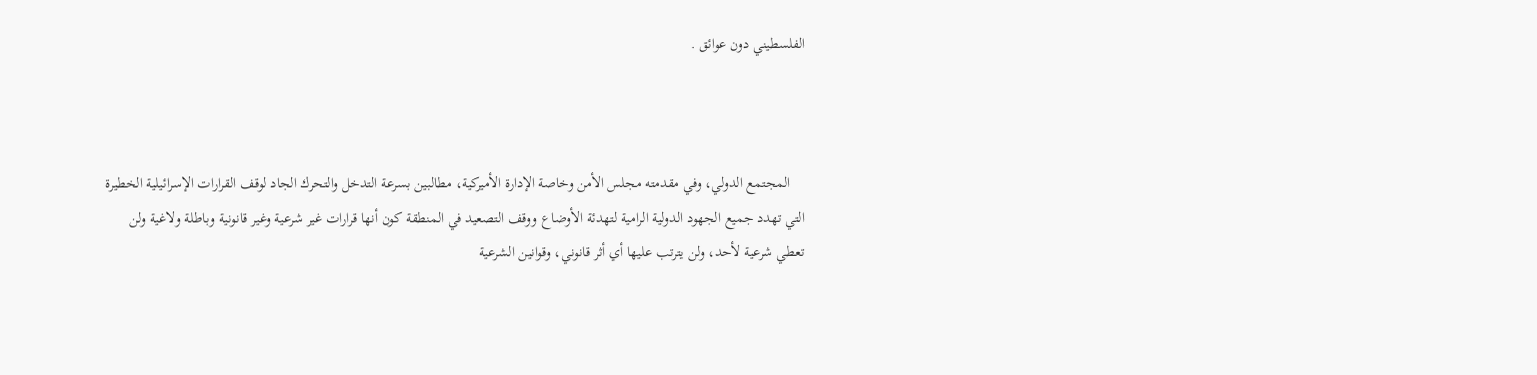الفلسطيني دون عوائق .



    المجتمع الدولي، وفي مقدمته مجلس الأمن وخاصة الإدارة الأميركية، مطالبين بسرعة التدخل والتحرك الجاد لوقف القرارات الإسرائيلية الخطيرة التي تهدد جميع الجهود الدولية الرامية لتهدئة الأوضاع ووقف التصعيد في المنطقة كون أنها قرارات غير شرعية وغير قانونية وباطلة ولاغية ولن تعطي شرعية لأحد، ولن يترتب عليها أي أثر قانوني، وقوانين الشرعية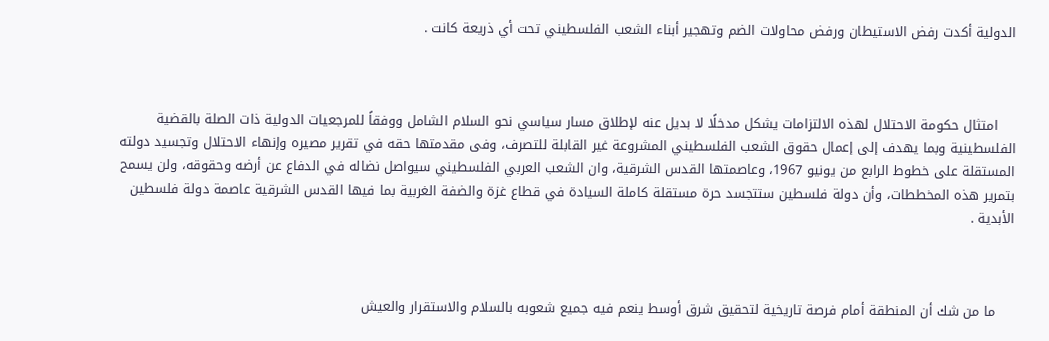الدولية أكدت رفض الاستيطان ورفض محاولات الضم وتهجير أبناء الشعب الفلسطيني تحت أي ذريعة كانت .



    امتثال حكومة الاحتلال لهذه الالتزامات يشكل مدخلًا لا بديل عنه لإطلاق مسار سياسي نحو السلام الشامل ووفقاً للمرجعيات الدولية ذات الصلة بالقضية الفلسطينية وبما يهدف إلى إعمال حقوق الشعب الفلسطيني المشروعة غير القابلة للتصرف، وفى مقدمتها حقه في تقرير مصيره وإنهاء الاحتلال وتجسيد دولته المستقلة على خطوط الرابع من يونيو 1967، وعاصمتها القدس الشرقية، وان الشعب العربي الفلسطيني سيواصل نضاله في الدفاع عن أرضه وحقوقه، ولن يسمح بتمرير هذه المخططات، وأن دولة فلسطين ستتجسد حرة مستقلة كاملة السيادة في قطاع غزة والضفة الغربية بما فيها القدس الشرقية عاصمة دولة فلسطين الأبدية .



    ما من شك أن المنطقة أمام فرصة تاريخية لتحقيق شرق أوسط ينعم فيه جميع شعوبه بالسلام والاستقرار والعيش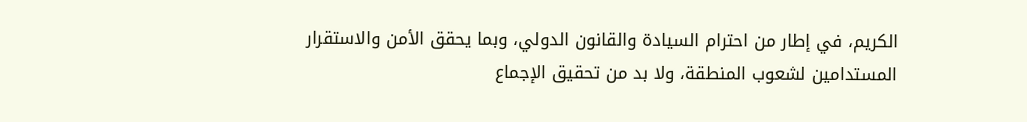الكريم، في إطار من احترام السيادة والقانون الدولي، وبما يحقق الأمن والاستقرار المستدامين لشعوب المنطقة، ولا بد من تحقيق الإجماع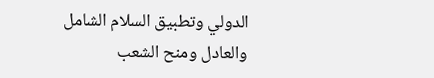الدولي وتطبيق السلام الشامل والعادل ومنح الشعب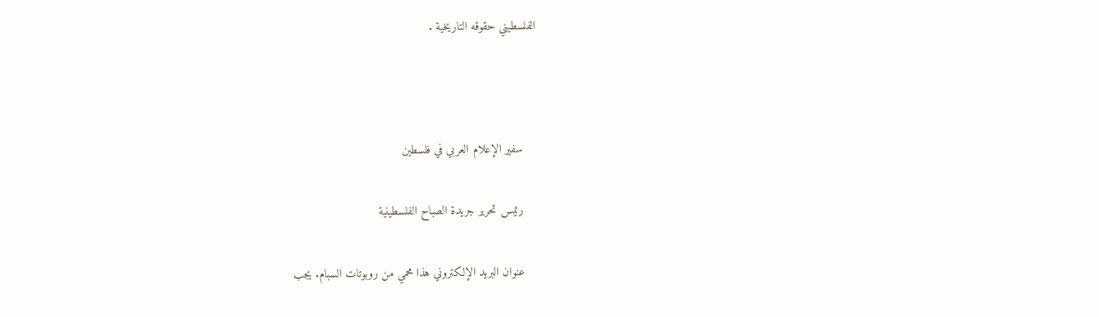الفلسطيني حقوقه التاريخية .



    سفير الإعلام العربي في فلسطين

    رئيس تحرير جريدة الصباح الفلسطينية

    عنوان البريد الإلكتروني هذا محمي من روبوتات السبام. يجب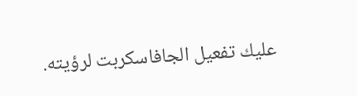عليك تفعيل الجافاسكربت لرؤيته.